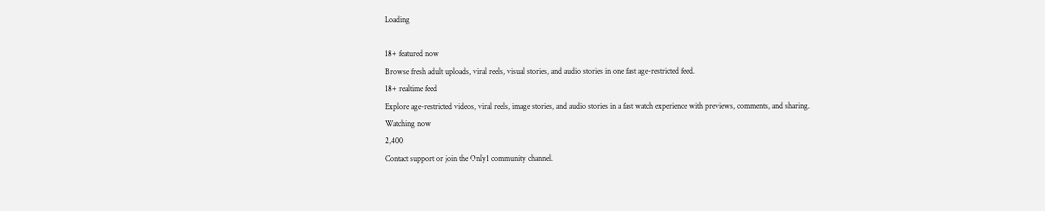Loading

18+ featured now
Browse fresh adult uploads, viral reels, visual stories, and audio stories in one fast age-restricted feed.
18+ realtime feed
Explore age-restricted videos, viral reels, image stories, and audio stories in a fast watch experience with previews, comments, and sharing.
Watching now
2,400
Contact support or join the Only1 community channel.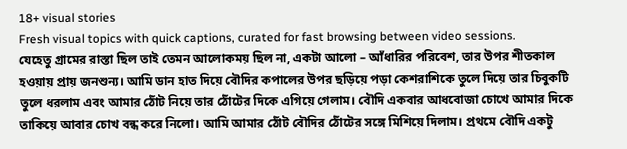18+ visual stories
Fresh visual topics with quick captions, curated for fast browsing between video sessions.
যেহেতু গ্রামের রাস্তা ছিল তাই তেমন আলোকময় ছিল না, একটা আলো – আঁধারির পরিবেশ, তার উপর শীতকাল হওয়ায় প্রায় জনশুন্য। আমি ডান হাত দিয়ে বৌদির কপালের উপর ছড়িয়ে পড়া কেশরাশিকে তুলে দিয়ে তার চিবুকটি তুলে ধরলাম এবং আমার ঠোঁট নিয়ে তার ঠোঁটের দিকে এগিয়ে গেলাম। বৌদি একবার আধবোজা চোখে আমার দিকে তাকিয়ে আবার চোখ বন্ধ করে নিলো। আমি আমার ঠোঁট বৌদির ঠোঁটের সঙ্গে মিশিয়ে দিলাম। প্রথমে বৌদি একটু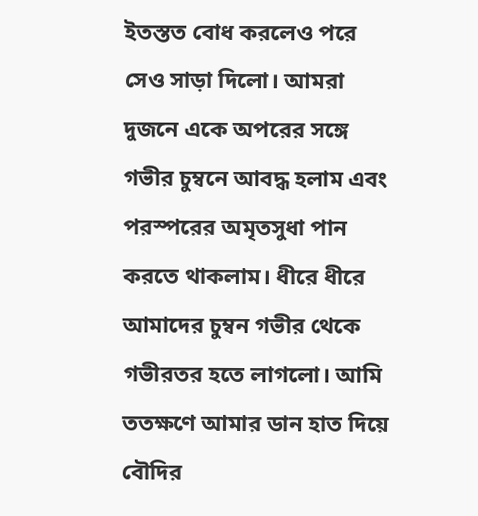ইতস্তত বোধ করলেও পরে সেও সাড়া দিলো। আমরা দুজনে একে অপরের সঙ্গে গভীর চুম্বনে আবদ্ধ হলাম এবং পরস্পরের অমৃতসুধা পান করতে থাকলাম। ধীরে ধীরে আমাদের চুম্বন গভীর থেকে গভীরতর হতে লাগলো। আমি ততক্ষণে আমার ডান হাত দিয়ে বৌদির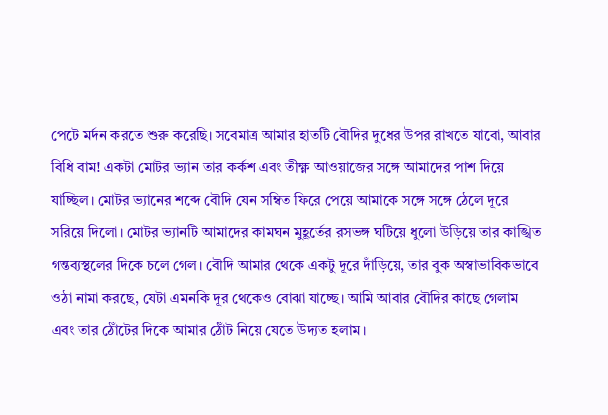পেটে মর্দন করতে শুরু করেছি। সবেমাত্র আমার হাতটি বৌদির দুধের উপর রাখতে যাবো, আবার বিধি বাম! একটা মোটর ভ্যান তার কর্কশ এবং তীক্ষ্ণ আওয়াজের সঙ্গে আমাদের পাশ দিয়ে যাচ্ছিল। মোটর ভ্যানের শব্দে বৌদি যেন সম্বিত ফিরে পেয়ে আমাকে সঙ্গে সঙ্গে ঠেলে দূরে সরিয়ে দিলো। মোটর ভ্যানটি আমাদের কামঘন মুহূর্তের রসভঙ্গ ঘটিয়ে ধুলো উড়িয়ে তার কাঙ্খিত গন্তব্যস্থলের দিকে চলে গেল। বৌদি আমার থেকে একটু দূরে দাঁড়িয়ে, তার বুক অস্বাভাবিকভাবে ওঠা নামা করছে, যেটা এমনকি দূর থেকেও বোঝা যাচ্ছে। আমি আবার বৌদির কাছে গেলাম এবং তার ঠোঁটের দিকে আমার ঠোঁট নিয়ে যেতে উদ্যত হলাম।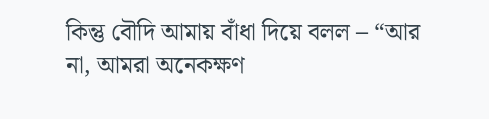কিন্তু বৌদি আমায় বাঁধা দিয়ে বলল – “আর না, আমরা অনেকক্ষণ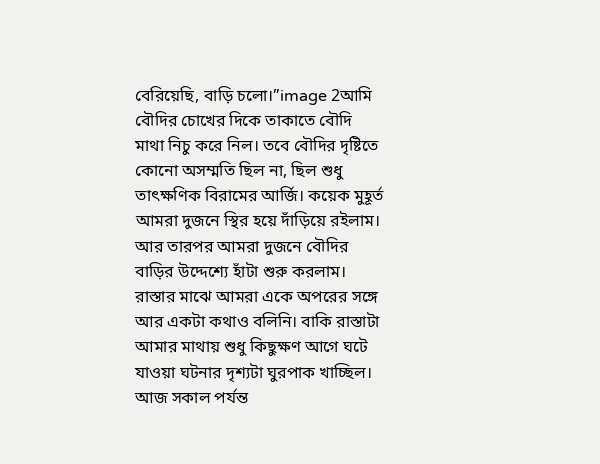বেরিয়েছি, বাড়ি চলো।”image 2আমি বৌদির চোখের দিকে তাকাতে বৌদি মাথা নিচু করে নিল। তবে বৌদির দৃষ্টিতে কোনো অসম্মতি ছিল না, ছিল শুধু তাৎক্ষণিক বিরামের আর্জি। কয়েক মুহূর্ত আমরা দুজনে স্থির হয়ে দাঁড়িয়ে রইলাম। আর তারপর আমরা দুজনে বৌদির বাড়ির উদ্দেশ্যে হাঁটা শুরু করলাম। রাস্তার মাঝে আমরা একে অপরের সঙ্গে আর একটা কথাও বলিনি। বাকি রাস্তাটা আমার মাথায় শুধু কিছুক্ষণ আগে ঘটে যাওয়া ঘটনার দৃশ্যটা ঘুরপাক খাচ্ছিল। আজ সকাল পর্যন্ত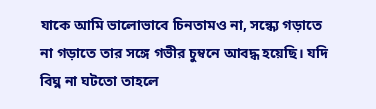যাকে আমি ভালোভাবে চিনতামও না, সন্ধ্যে গড়াতে না গড়াতে তার সঙ্গে গভীর চুম্বনে আবদ্ধ হয়েছি। যদি বিঘ্ন না ঘটতো তাহলে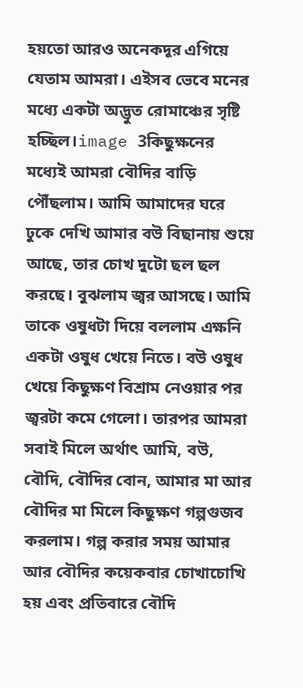হয়তো আরও অনেকদূর এগিয়ে যেতাম আমরা। এইসব ভেবে মনের মধ্যে একটা অদ্ভুত রোমাঞ্চের সৃষ্টি হচ্ছিল।image 3কিছুক্ষনের মধ্যেই আমরা বৌদির বাড়ি পৌঁছলাম। আমি আমাদের ঘরে ঢুকে দেখি আমার বউ বিছানায় শুয়ে আছে, তার চোখ দুটো ছল ছল করছে। বুঝলাম জ্বর আসছে। আমি তাকে ওষুধটা দিয়ে বললাম এক্ষনি একটা ওষুধ খেয়ে নিতে। বউ ওষুধ খেয়ে কিছুক্ষণ বিশ্রাম নেওয়ার পর জ্বরটা কমে গেলো। তারপর আমরা সবাই মিলে অর্থাৎ আমি, বউ, বৌদি, বৌদির বোন, আমার মা আর বৌদির মা মিলে কিছুক্ষণ গল্পগুজব করলাম। গল্প করার সময় আমার আর বৌদির কয়েকবার চোখাচোখি হয় এবং প্রতিবারে বৌদি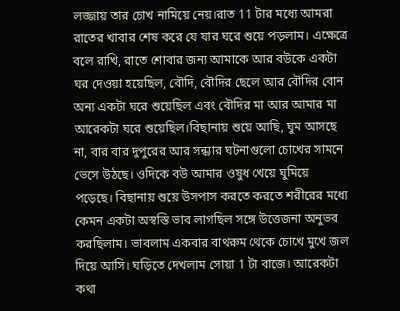লজ্জায় তার চোখ নামিয়ে নেয়।রাত 11 টার মধ্যে আমরা রাতের খাবার শেষ করে যে যার ঘরে শুয়ে পড়লাম। এক্ষেত্রে বলে রাখি, রাতে শোবার জন্য আমাকে আর বউকে একটা ঘর দেওয়া হয়েছিল, বৌদি, বৌদির ছেলে আর বৌদির বোন অন্য একটা ঘরে শুয়েছিল এবং বৌদির মা আর আমার মা আরেকটা ঘরে শুয়েছিল।বিছানায় শুয়ে আছি, ঘুম আসছে না, বার বার দুপুরের আর সন্ধ্যার ঘটনাগুলো চোখের সামনে ভেসে উঠছে। ওদিকে বউ আমার ওষুধ খেয়ে ঘুমিয়ে পড়েছে। বিছানায় শুয়ে উসপাস করতে করতে শরীরের মধ্যে কেমন একটা অস্বস্তি ভাব লাগছিল সঙ্গে উত্তেজনা অনুভব করছিলাম। ভাবলাম একবার বাথরুম থেকে চোখে মুখে জল দিয়ে আসি। ঘড়িতে দেখলাম সোয়া 1 টা বাজে। আরেকটা কথা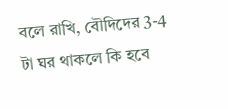বলে রাখি, বৌদিদের 3-4 টা ঘর থাকলে কি হবে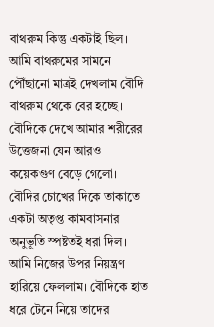বাথরুম কিন্তু একটাই ছিল। আমি বাথরুমের সামনে পৌঁছানো মাত্রই দেখলাম বৌদি বাথরুম থেকে বের হচ্ছে। বৌদিকে দেখে আমার শরীরের উত্তেজনা যেন আরও কয়েকগুণ বেড়ে গেলো। বৌদির চোখের দিকে তাকাতে একটা অতৃপ্ত কামবাসনার অনুভূতি স্পষ্টতই ধরা দিল। আমি নিজের উপর নিয়ন্ত্রণ হারিয়ে ফেললাম। বৌদিকে হাত ধরে টেনে নিয়ে তাদের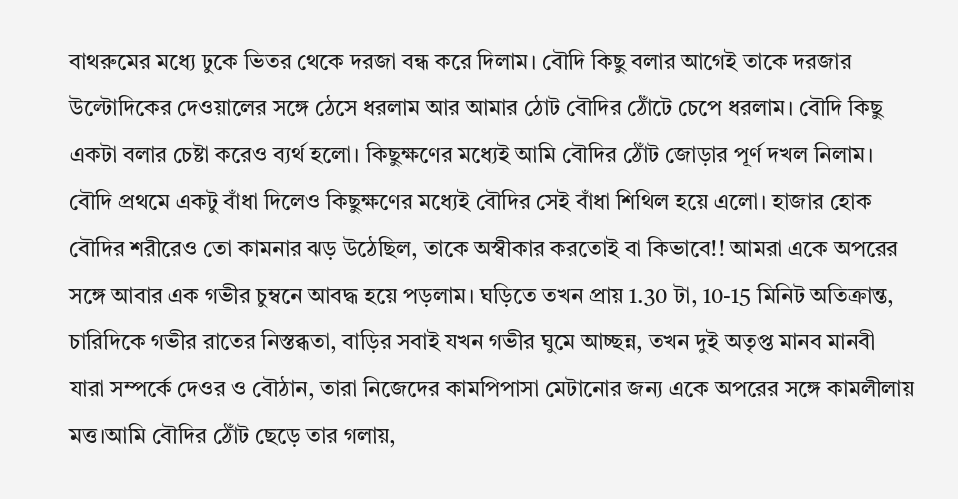বাথরুমের মধ্যে ঢুকে ভিতর থেকে দরজা বন্ধ করে দিলাম। বৌদি কিছু বলার আগেই তাকে দরজার উল্টোদিকের দেওয়ালের সঙ্গে ঠেসে ধরলাম আর আমার ঠোট বৌদির ঠোঁটে চেপে ধরলাম। বৌদি কিছু একটা বলার চেষ্টা করেও ব্যর্থ হলো। কিছুক্ষণের মধ্যেই আমি বৌদির ঠোঁট জোড়ার পূর্ণ দখল নিলাম। বৌদি প্রথমে একটু বাঁধা দিলেও কিছুক্ষণের মধ্যেই বৌদির সেই বাঁধা শিথিল হয়ে এলো। হাজার হোক বৌদির শরীরেও তো কামনার ঝড় উঠেছিল, তাকে অস্বীকার করতোই বা কিভাবে!! আমরা একে অপরের সঙ্গে আবার এক গভীর চুম্বনে আবদ্ধ হয়ে পড়লাম। ঘড়িতে তখন প্রায় 1.30 টা, 10-15 মিনিট অতিক্রান্ত, চারিদিকে গভীর রাতের নিস্তব্ধতা, বাড়ির সবাই যখন গভীর ঘুমে আচ্ছন্ন, তখন দুই অতৃপ্ত মানব মানবী যারা সম্পর্কে দেওর ও বৌঠান, তারা নিজেদের কামপিপাসা মেটানোর জন্য একে অপরের সঙ্গে কামলীলায় মত্ত।আমি বৌদির ঠোঁট ছেড়ে তার গলায়,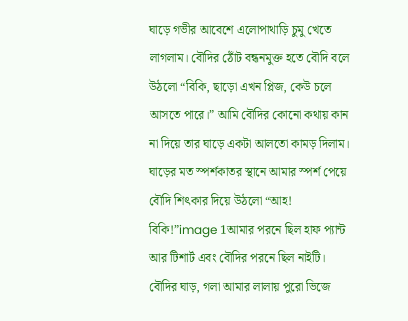ঘাড়ে গভীর আবেশে এলোপাথাড়ি চুমু খেতে লাগলাম। বৌদির ঠোঁট বন্ধনমুক্ত হতে বৌদি বলে উঠলো “বিকি, ছাড়ো এখন প্লিজ, কেউ চলে আসতে পারে।” আমি বৌদির কোনো কথায় কান না দিয়ে তার ঘাড়ে একটা আলতো কামড় দিলাম। ঘাড়ের মত স্পর্শকাতর স্থানে আমার স্পর্শ পেয়ে বৌদি শিৎকার দিয়ে উঠলো “আহ! বিকি!”image 1আমার পরনে ছিল হাফ প্যান্ট আর টিশার্ট এবং বৌদির পরনে ছিল নাইটি। বৌদির ঘাড়, গলা আমার লালায় পুরো ভিজে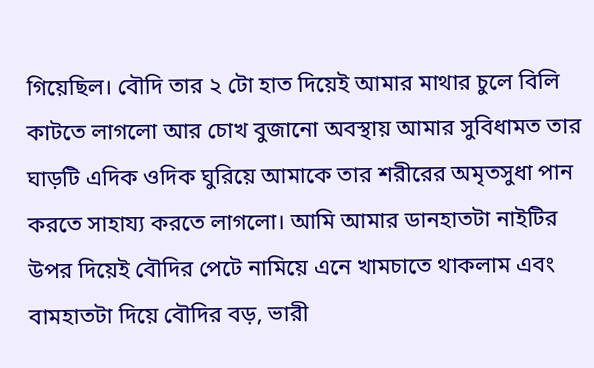গিয়েছিল। বৌদি তার ২ টো হাত দিয়েই আমার মাথার চুলে বিলি কাটতে লাগলো আর চোখ বুজানো অবস্থায় আমার সুবিধামত তার ঘাড়টি এদিক ওদিক ঘুরিয়ে আমাকে তার শরীরের অমৃতসুধা পান করতে সাহায্য করতে লাগলো। আমি আমার ডানহাতটা নাইটির উপর দিয়েই বৌদির পেটে নামিয়ে এনে খামচাতে থাকলাম এবং বামহাতটা দিয়ে বৌদির বড়, ভারী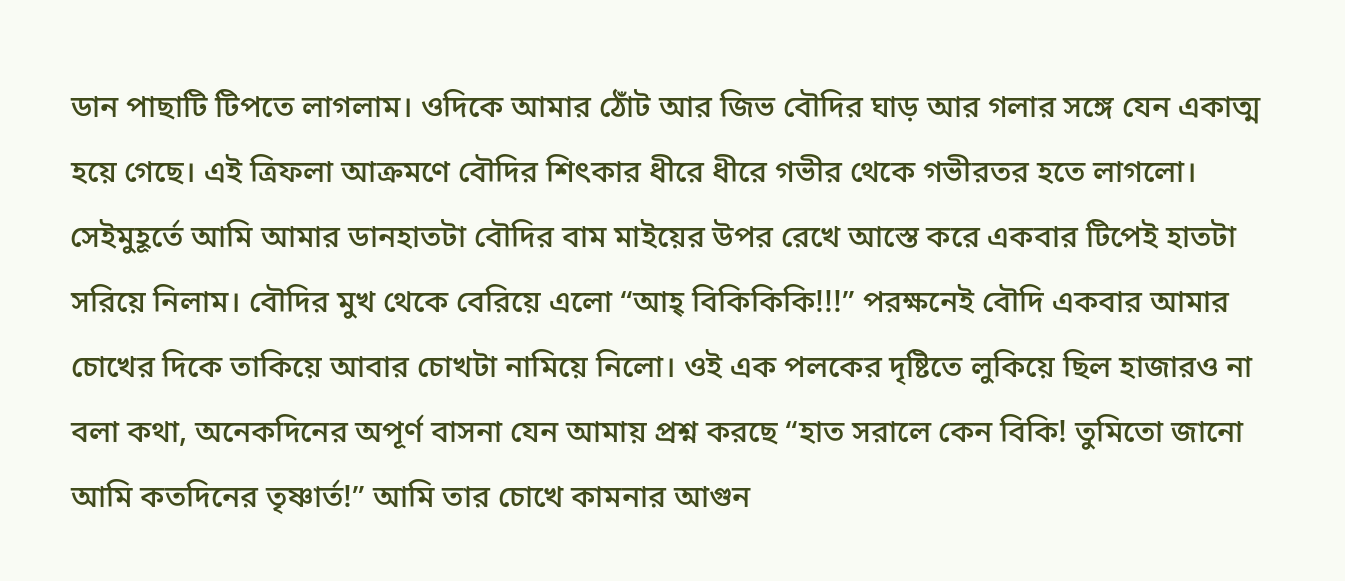ডান পাছাটি টিপতে লাগলাম। ওদিকে আমার ঠোঁট আর জিভ বৌদির ঘাড় আর গলার সঙ্গে যেন একাত্ম হয়ে গেছে। এই ত্রিফলা আক্রমণে বৌদির শিৎকার ধীরে ধীরে গভীর থেকে গভীরতর হতে লাগলো। সেইমুহূর্তে আমি আমার ডানহাতটা বৌদির বাম মাইয়ের উপর রেখে আস্তে করে একবার টিপেই হাতটা সরিয়ে নিলাম। বৌদির মুখ থেকে বেরিয়ে এলো “আহ্ বিকিকিকি!!!” পরক্ষনেই বৌদি একবার আমার চোখের দিকে তাকিয়ে আবার চোখটা নামিয়ে নিলো। ওই এক পলকের দৃষ্টিতে লুকিয়ে ছিল হাজারও না বলা কথা, অনেকদিনের অপূর্ণ বাসনা যেন আমায় প্রশ্ন করছে “হাত সরালে কেন বিকি! তুমিতো জানো আমি কতদিনের তৃষ্ণার্ত!” আমি তার চোখে কামনার আগুন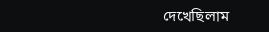দেখেছিলাম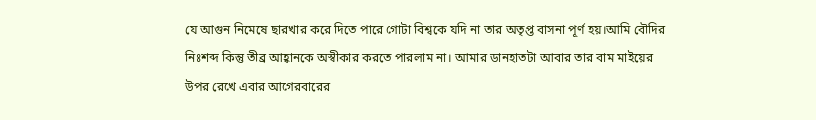যে আগুন নিমেষে ছারখার করে দিতে পারে গোটা বিশ্বকে যদি না তার অতৃপ্ত বাসনা পূর্ণ হয়।আমি বৌদির নিঃশব্দ কিন্তু তীব্র আহ্বানকে অস্বীকার করতে পারলাম না। আমার ডানহাতটা আবার তার বাম মাইয়ের উপর রেখে এবার আগেরবারের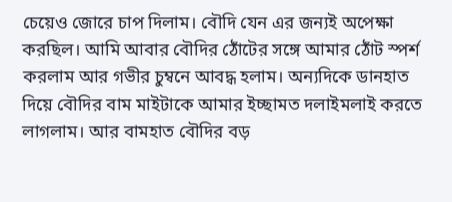চেয়েও জোরে চাপ দিলাম। বৌদি যেন এর জন্যই অপেক্ষা করছিল। আমি আবার বৌদির ঠোঁটের সঙ্গে আমার ঠোঁট স্পর্শ করলাম আর গভীর চুম্বনে আবদ্ধ হলাম। অন্যদিকে ডানহাত দিয়ে বৌদির বাম মাইটাকে আমার ইচ্ছামত দলাইমলাই করতে লাগলাম। আর বামহাত বৌদির বড়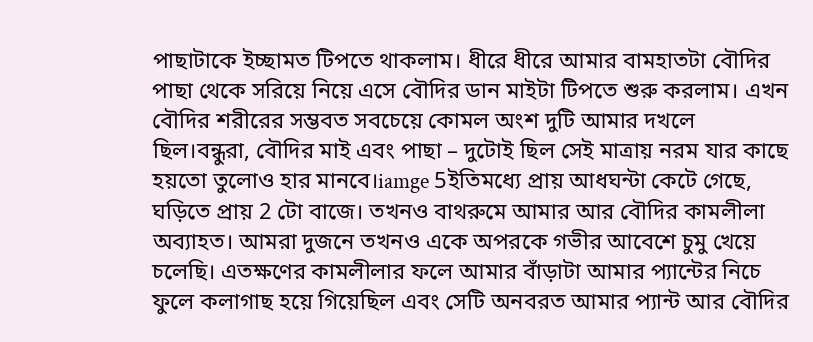পাছাটাকে ইচ্ছামত টিপতে থাকলাম। ধীরে ধীরে আমার বামহাতটা বৌদির পাছা থেকে সরিয়ে নিয়ে এসে বৌদির ডান মাইটা টিপতে শুরু করলাম। এখন বৌদির শরীরের সম্ভবত সবচেয়ে কোমল অংশ দুটি আমার দখলে ছিল।বন্ধুরা, বৌদির মাই এবং পাছা – দুটোই ছিল সেই মাত্রায় নরম যার কাছে হয়তো তুলোও হার মানবে।iamge 5ইতিমধ্যে প্রায় আধঘন্টা কেটে গেছে, ঘড়িতে প্রায় 2 টো বাজে। তখনও বাথরুমে আমার আর বৌদির কামলীলা অব্যাহত। আমরা দুজনে তখনও একে অপরকে গভীর আবেশে চুমু খেয়ে চলেছি। এতক্ষণের কামলীলার ফলে আমার বাঁড়াটা আমার প্যান্টের নিচে ফুলে কলাগাছ হয়ে গিয়েছিল এবং সেটি অনবরত আমার প্যান্ট আর বৌদির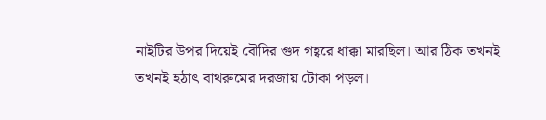নাইটির উপর দিয়েই বৌদির গুদ গহ্বরে ধাক্কা মারছিল। আর ঠিক তখনই তখনই হঠাৎ বাথরুমের দরজায় টোকা পড়ল।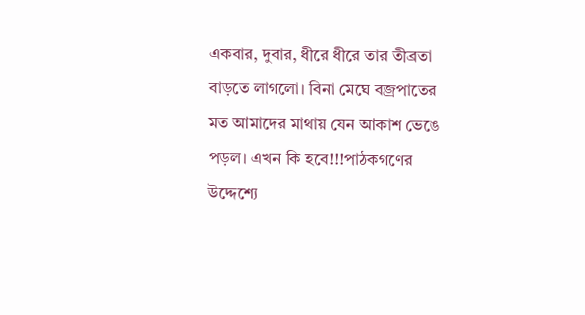একবার, দুবার, ধীরে ধীরে তার তীব্রতা বাড়তে লাগলো। বিনা মেঘে বজ্রপাতের মত আমাদের মাথায় যেন আকাশ ভেঙে পড়ল। এখন কি হবে!!!পাঠকগণের উদ্দেশ্যে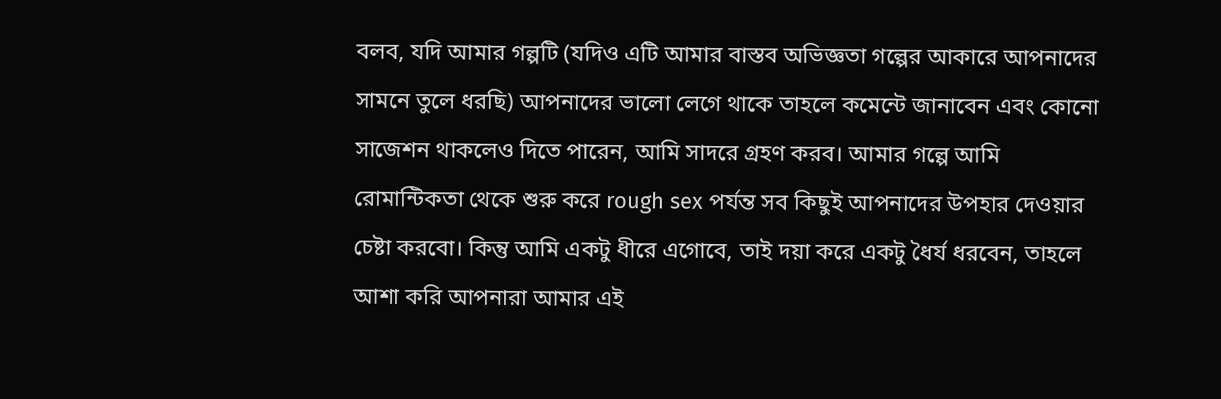বলব, যদি আমার গল্পটি (যদিও এটি আমার বাস্তব অভিজ্ঞতা গল্পের আকারে আপনাদের সামনে তুলে ধরছি) আপনাদের ভালো লেগে থাকে তাহলে কমেন্টে জানাবেন এবং কোনো সাজেশন থাকলেও দিতে পারেন, আমি সাদরে গ্রহণ করব। আমার গল্পে আমি রোমান্টিকতা থেকে শুরু করে rough sex পর্যন্ত সব কিছুই আপনাদের উপহার দেওয়ার চেষ্টা করবো। কিন্তু আমি একটু ধীরে এগোবে, তাই দয়া করে একটু ধৈর্য ধরবেন, তাহলে আশা করি আপনারা আমার এই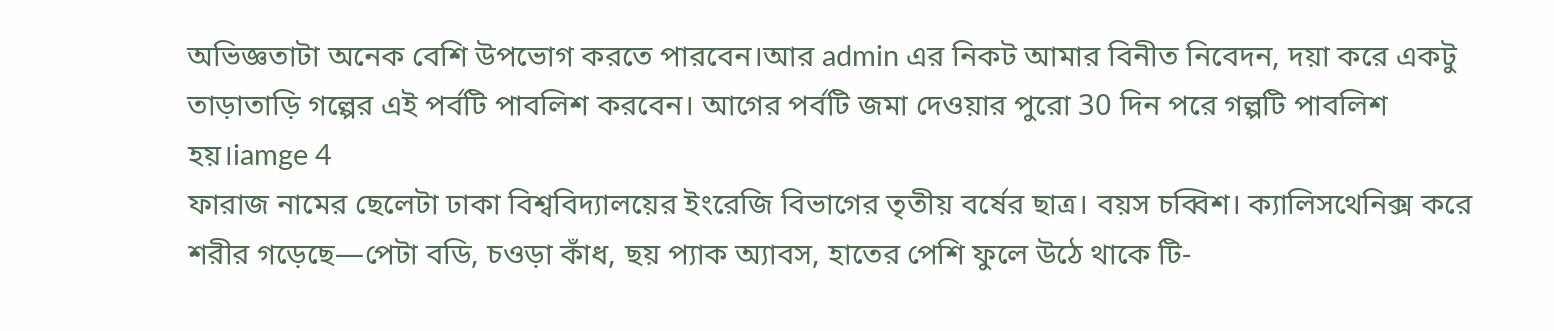অভিজ্ঞতাটা অনেক বেশি উপভোগ করতে পারবেন।আর admin এর নিকট আমার বিনীত নিবেদন, দয়া করে একটু তাড়াতাড়ি গল্পের এই পর্বটি পাবলিশ করবেন। আগের পর্বটি জমা দেওয়ার পুরো 30 দিন পরে গল্পটি পাবলিশ হয়।iamge 4
ফারাজ নামের ছেলেটা ঢাকা বিশ্ববিদ্যালয়ের ইংরেজি বিভাগের তৃতীয় বর্ষের ছাত্র। বয়স চব্বিশ। ক্যালিসথেনিক্স করে শরীর গড়েছে—পেটা বডি, চওড়া কাঁধ, ছয় প্যাক অ্যাবস, হাতের পেশি ফুলে উঠে থাকে টি-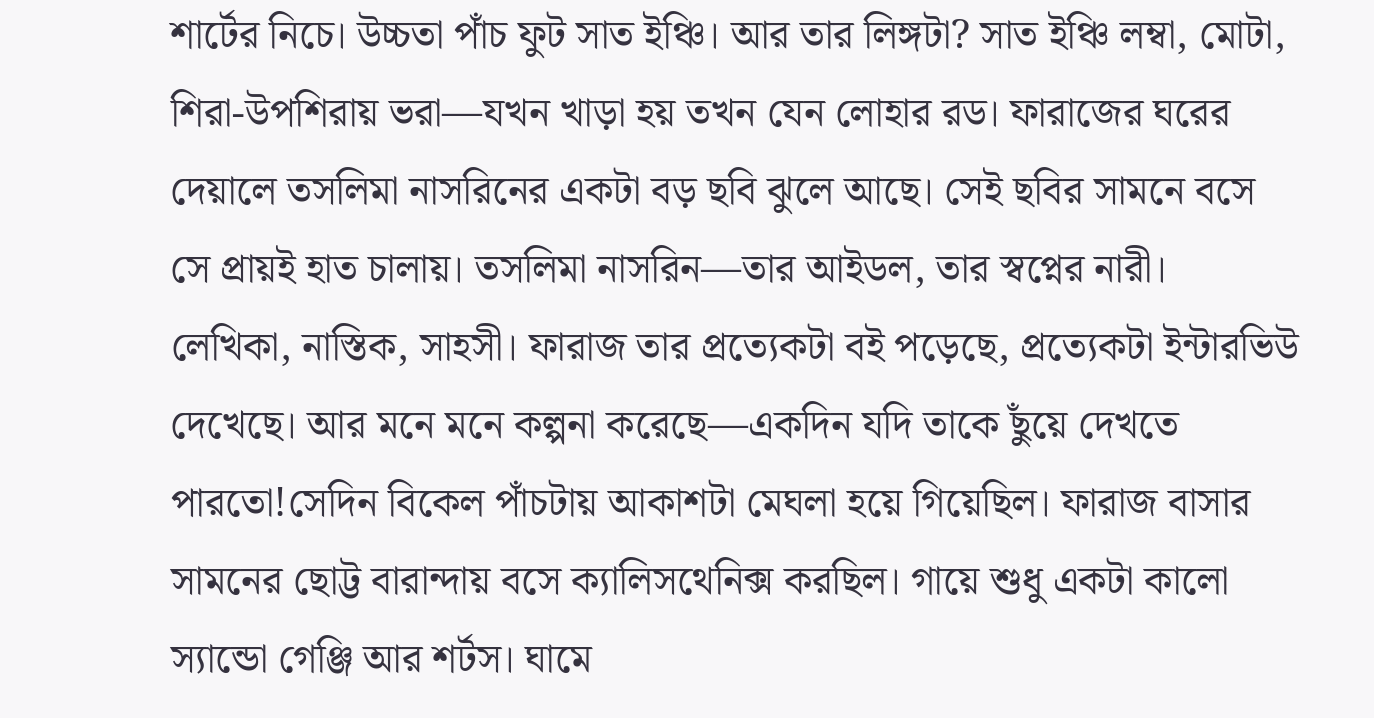শার্টের নিচে। উচ্চতা পাঁচ ফুট সাত ইঞ্চি। আর তার লিঙ্গটা? সাত ইঞ্চি লম্বা, মোটা, শিরা-উপশিরায় ভরা—যখন খাড়া হয় তখন যেন লোহার রড। ফারাজের ঘরের দেয়ালে তসলিমা নাসরিনের একটা বড় ছবি ঝুলে আছে। সেই ছবির সামনে বসে সে প্রায়ই হাত চালায়। তসলিমা নাসরিন—তার আইডল, তার স্বপ্নের নারী। লেখিকা, নাস্তিক, সাহসী। ফারাজ তার প্রত্যেকটা বই পড়েছে, প্রত্যেকটা ইন্টারভিউ দেখেছে। আর মনে মনে কল্পনা করেছে—একদিন যদি তাকে ছুঁয়ে দেখতে পারতো!সেদিন বিকেল পাঁচটায় আকাশটা মেঘলা হয়ে গিয়েছিল। ফারাজ বাসার সামনের ছোট্ট বারান্দায় বসে ক্যালিসথেনিক্স করছিল। গায়ে শুধু একটা কালো স্যান্ডো গেঞ্জি আর শর্টস। ঘামে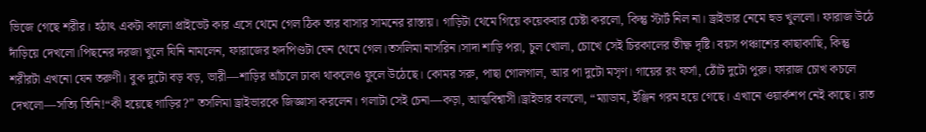ভিজে গেছে শরীর। হঠাৎ একটা কালো প্রাইভেট কার এসে থেমে গেল ঠিক তার বাসার সামনের রাস্তায়। গাড়িটা থেমে গিয়ে কয়েকবার চেষ্টা করলো, কিন্তু স্টার্ট নিল না। ড্রাইভার নেমে হুড খুললো। ফারাজ উঠে দাঁড়িয়ে দেখলো।পিছনের দরজা খুলে যিনি নামলেন, ফারাজের হৃদপিণ্ডটা যেন থেমে গেল।তসলিমা নাসরিন।সাদা শাড়ি পরা, চুল খোলা, চোখে সেই চিরকালের তীক্ষ্ণ দৃষ্টি। বয়স পঞ্চাশের কাছাকাছি, কিন্তু শরীরটা এখনো যেন তরুণী। বুক দুটো বড় বড়, ভারী—শাড়ির আঁচলে ঢাকা থাকলেও ফুলে উঠেছে। কোমর সরু, পাছা গোলগাল, আর পা দুটো মসৃণ। গায়ের রং ফর্সা, ঠোঁট দুটো পুরু। ফারাজ চোখ কচলে দেখলো—সত্যি তিনি!“কী হয়েছে গাড়ির?” তসলিমা ড্রাইভারকে জিজ্ঞাসা করলেন। গলাটা সেই চেনা—কড়া, আত্মবিশ্বাসী।ড্রাইভার বললো, “ম্যাডাম, ইঞ্জিন গরম হয়ে গেছে। এখানে ওয়ার্কশপ নেই কাছে। রাত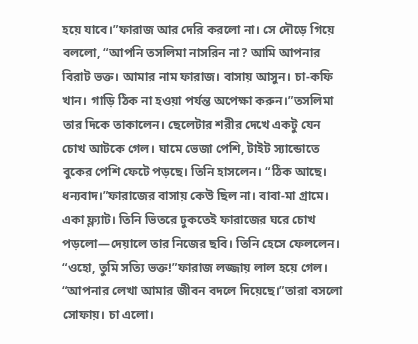হয়ে যাবে।”ফারাজ আর দেরি করলো না। সে দৌড়ে গিয়ে বললো, “আপনি তসলিমা নাসরিন না? আমি আপনার বিরাট ভক্ত। আমার নাম ফারাজ। বাসায় আসুন। চা-কফি খান। গাড়ি ঠিক না হওয়া পর্যন্ত অপেক্ষা করুন।”তসলিমা তার দিকে তাকালেন। ছেলেটার শরীর দেখে একটু যেন চোখ আটকে গেল। ঘামে ভেজা পেশি, টাইট স্যান্ডোতে বুকের পেশি ফেটে পড়ছে। তিনি হাসলেন। “ঠিক আছে। ধন্যবাদ।”ফারাজের বাসায় কেউ ছিল না। বাবা-মা গ্রামে। একা ফ্ল্যাট। তিনি ভিতরে ঢুকতেই ফারাজের ঘরে চোখ পড়লো—দেয়ালে তার নিজের ছবি। তিনি হেসে ফেললেন। “ওহো, তুমি সত্যি ভক্ত!”ফারাজ লজ্জায় লাল হয়ে গেল। “আপনার লেখা আমার জীবন বদলে দিয়েছে।”তারা বসলো সোফায়। চা এলো।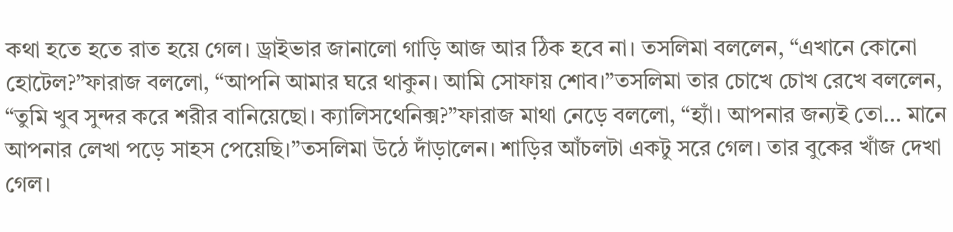কথা হতে হতে রাত হয়ে গেল। ড্রাইভার জানালো গাড়ি আজ আর ঠিক হবে না। তসলিমা বললেন, “এখানে কোনো হোটেল?”ফারাজ বললো, “আপনি আমার ঘরে থাকুন। আমি সোফায় শোব।”তসলিমা তার চোখে চোখ রেখে বললেন, “তুমি খুব সুন্দর করে শরীর বানিয়েছো। ক্যালিসথেনিক্স?”ফারাজ মাথা নেড়ে বললো, “হ্যাঁ। আপনার জন্যই তো… মানে আপনার লেখা পড়ে সাহস পেয়েছি।”তসলিমা উঠে দাঁড়ালেন। শাড়ির আঁচলটা একটু সরে গেল। তার বুকের খাঁজ দেখা গেল।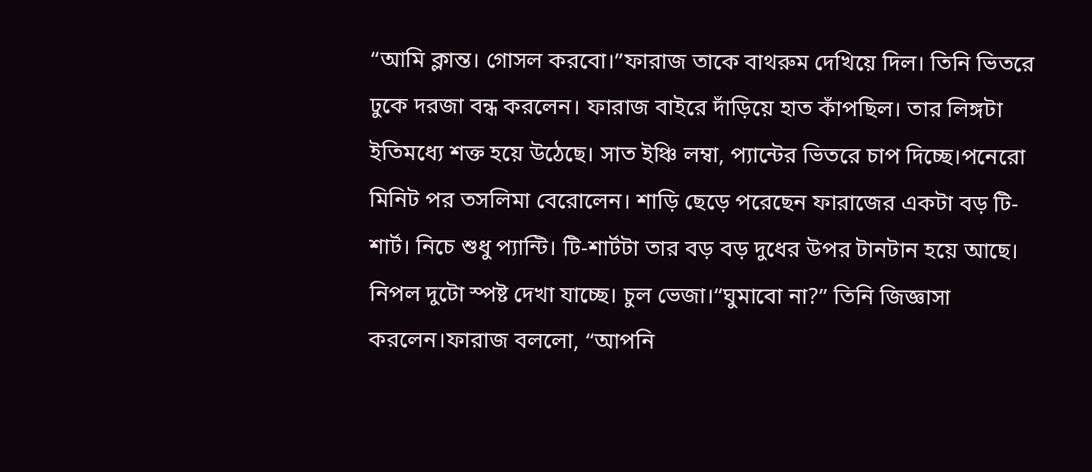“আমি ক্লান্ত। গোসল করবো।”ফারাজ তাকে বাথরুম দেখিয়ে দিল। তিনি ভিতরে ঢুকে দরজা বন্ধ করলেন। ফারাজ বাইরে দাঁড়িয়ে হাত কাঁপছিল। তার লিঙ্গটা ইতিমধ্যে শক্ত হয়ে উঠেছে। সাত ইঞ্চি লম্বা, প্যান্টের ভিতরে চাপ দিচ্ছে।পনেরো মিনিট পর তসলিমা বেরোলেন। শাড়ি ছেড়ে পরেছেন ফারাজের একটা বড় টি-শার্ট। নিচে শুধু প্যান্টি। টি-শার্টটা তার বড় বড় দুধের উপর টানটান হয়ে আছে। নিপল দুটো স্পষ্ট দেখা যাচ্ছে। চুল ভেজা।“ঘুমাবো না?” তিনি জিজ্ঞাসা করলেন।ফারাজ বললো, “আপনি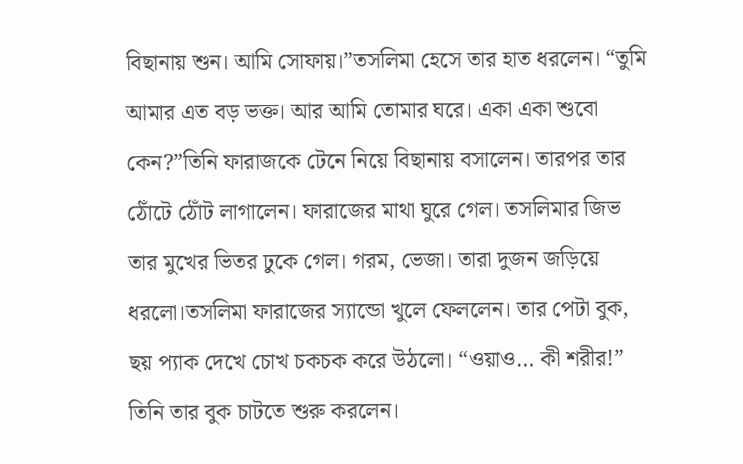বিছানায় শুন। আমি সোফায়।”তসলিমা হেসে তার হাত ধরলেন। “তুমি আমার এত বড় ভক্ত। আর আমি তোমার ঘরে। একা একা শুবো কেন?”তিনি ফারাজকে টেনে নিয়ে বিছানায় বসালেন। তারপর তার ঠোঁটে ঠোঁট লাগালেন। ফারাজের মাথা ঘুরে গেল। তসলিমার জিভ তার মুখের ভিতর ঢুকে গেল। গরম, ভেজা। তারা দুজন জড়িয়ে ধরলো।তসলিমা ফারাজের স্যান্ডো খুলে ফেললেন। তার পেটা বুক, ছয় প্যাক দেখে চোখ চকচক করে উঠলো। “ওয়াও… কী শরীর!” তিনি তার বুক চাটতে শুরু করলেন।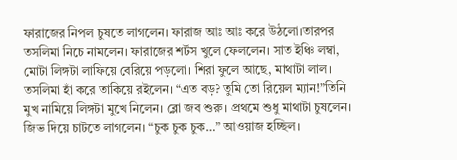ফারাজের নিপল চুষতে লাগলেন। ফারাজ আঃ আঃ করে উঠলো।তারপর তসলিমা নিচে নামলেন। ফারাজের শর্টস খুলে ফেললেন। সাত ইঞ্চি লম্বা, মোটা লিঙ্গটা লাফিয়ে বেরিয়ে পড়লো। শিরা ফুলে আছে, মাথাটা লাল। তসলিমা হাঁ করে তাকিয়ে রইলেন। “এত বড়? তুমি তো রিয়েল ম্যান!”তিনি মুখ নামিয়ে লিঙ্গটা মুখে নিলেন। ব্লো জব শুরু। প্রথমে শুধু মাথাটা চুষলেন। জিভ দিয়ে চাটতে লাগলেন। “চুক চুক চুক…” আওয়াজ হচ্ছিল।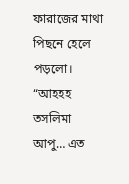ফারাজের মাথা পিছনে হেলে পড়লো। “আহহহ তসলিমা আপু… এত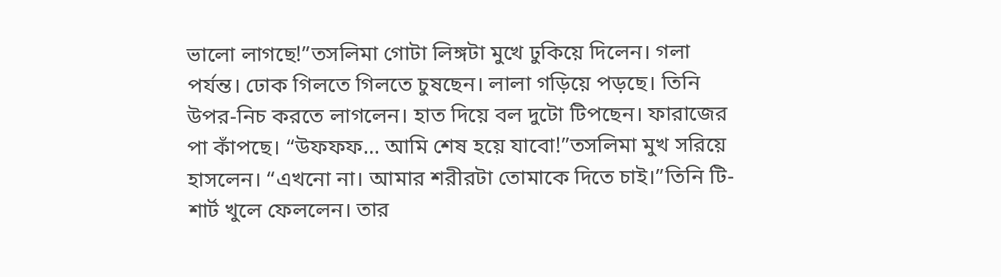ভালো লাগছে!”তসলিমা গোটা লিঙ্গটা মুখে ঢুকিয়ে দিলেন। গলা পর্যন্ত। ঢোক গিলতে গিলতে চুষছেন। লালা গড়িয়ে পড়ছে। তিনি উপর-নিচ করতে লাগলেন। হাত দিয়ে বল দুটো টিপছেন। ফারাজের পা কাঁপছে। “উফফফ… আমি শেষ হয়ে যাবো!”তসলিমা মুখ সরিয়ে হাসলেন। “এখনো না। আমার শরীরটা তোমাকে দিতে চাই।”তিনি টি-শার্ট খুলে ফেললেন। তার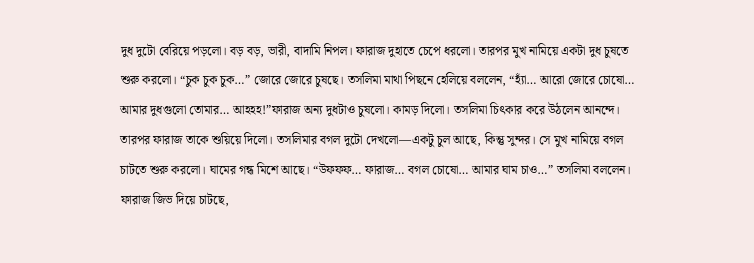দুধ দুটো বেরিয়ে পড়লো। বড় বড়, ভারী, বাদামি নিপল। ফারাজ দুহাতে চেপে ধরলো। তারপর মুখ নামিয়ে একটা দুধ চুষতে শুরু করলো। “চুক চুক চুক…” জোরে জোরে চুষছে। তসলিমা মাথা পিছনে হেলিয়ে বললেন, “হ্যাঁ… আরো জোরে চোষো… আমার দুধগুলো তোমার… আহহহ!”ফারাজ অন্য দুধটাও চুষলো। কামড় দিলো। তসলিমা চিৎকার করে উঠলেন আনন্দে। তারপর ফারাজ তাকে শুয়িয়ে দিলো। তসলিমার বগল দুটো দেখলো—একটু চুল আছে, কিন্তু সুন্দর। সে মুখ নামিয়ে বগল চাটতে শুরু করলো। ঘামের গন্ধ মিশে আছে। “উফফফ… ফারাজ… বগল চোষো… আমার ঘাম চাও…” তসলিমা বললেন। ফারাজ জিভ দিয়ে চাটছে,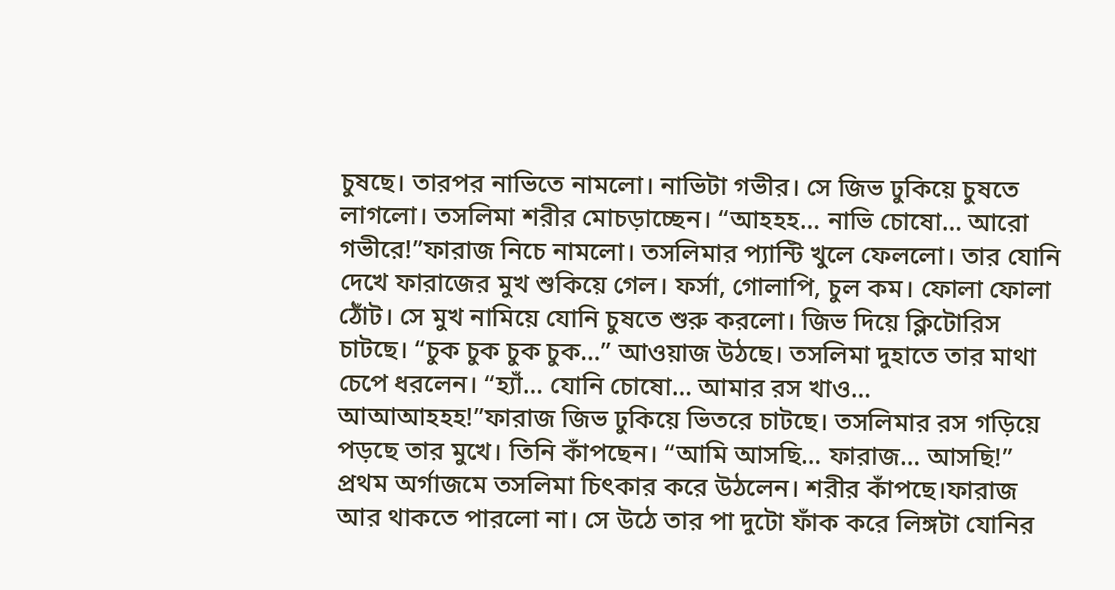চুষছে। তারপর নাভিতে নামলো। নাভিটা গভীর। সে জিভ ঢুকিয়ে চুষতে লাগলো। তসলিমা শরীর মোচড়াচ্ছেন। “আহহহ… নাভি চোষো… আরো গভীরে!”ফারাজ নিচে নামলো। তসলিমার প্যান্টি খুলে ফেললো। তার যোনি দেখে ফারাজের মুখ শুকিয়ে গেল। ফর্সা, গোলাপি, চুল কম। ফোলা ফোলা ঠোঁট। সে মুখ নামিয়ে যোনি চুষতে শুরু করলো। জিভ দিয়ে ক্লিটোরিস চাটছে। “চুক চুক চুক চুক…” আওয়াজ উঠছে। তসলিমা দুহাতে তার মাথা চেপে ধরলেন। “হ্যাঁ… যোনি চোষো… আমার রস খাও… আআআহহহ!”ফারাজ জিভ ঢুকিয়ে ভিতরে চাটছে। তসলিমার রস গড়িয়ে পড়ছে তার মুখে। তিনি কাঁপছেন। “আমি আসছি… ফারাজ… আসছি!” প্রথম অর্গাজমে তসলিমা চিৎকার করে উঠলেন। শরীর কাঁপছে।ফারাজ আর থাকতে পারলো না। সে উঠে তার পা দুটো ফাঁক করে লিঙ্গটা যোনির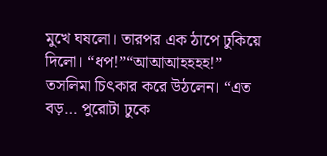মুখে ঘষলো। তারপর এক ঠাপে ঢুকিয়ে দিলো। “ধপ!”“আআআহহহহ!” তসলিমা চিৎকার করে উঠলেন। “এত বড়… পুরোটা ঢুকে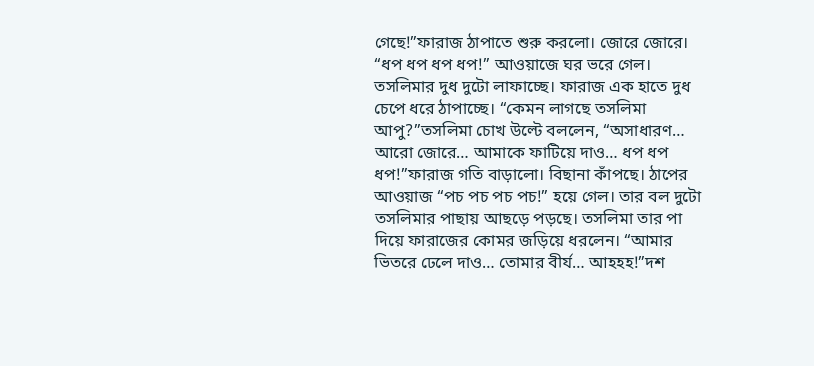গেছে!”ফারাজ ঠাপাতে শুরু করলো। জোরে জোরে। “ধপ ধপ ধপ ধপ!” আওয়াজে ঘর ভরে গেল। তসলিমার দুধ দুটো লাফাচ্ছে। ফারাজ এক হাতে দুধ চেপে ধরে ঠাপাচ্ছে। “কেমন লাগছে তসলিমা আপু?”তসলিমা চোখ উল্টে বললেন, “অসাধারণ… আরো জোরে… আমাকে ফাটিয়ে দাও… ধপ ধপ ধপ!”ফারাজ গতি বাড়ালো। বিছানা কাঁপছে। ঠাপের আওয়াজ “পচ পচ পচ পচ!” হয়ে গেল। তার বল দুটো তসলিমার পাছায় আছড়ে পড়ছে। তসলিমা তার পা দিয়ে ফারাজের কোমর জড়িয়ে ধরলেন। “আমার ভিতরে ঢেলে দাও… তোমার বীর্য… আহহহ!”দশ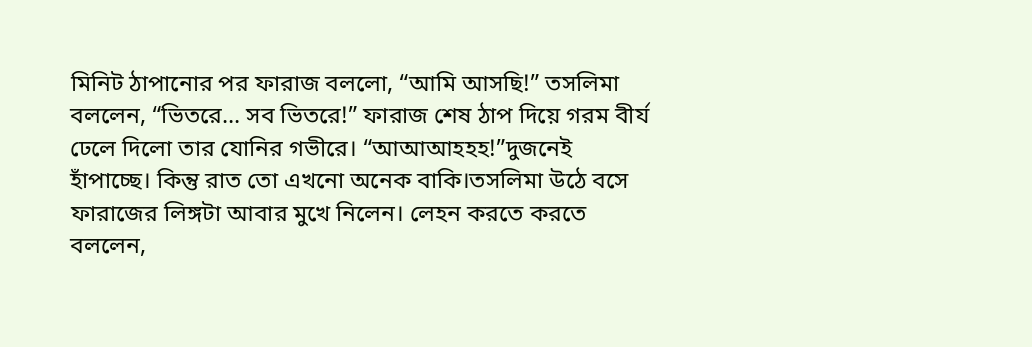মিনিট ঠাপানোর পর ফারাজ বললো, “আমি আসছি!” তসলিমা বললেন, “ভিতরে… সব ভিতরে!” ফারাজ শেষ ঠাপ দিয়ে গরম বীর্য ঢেলে দিলো তার যোনির গভীরে। “আআআহহহ!”দুজনেই হাঁপাচ্ছে। কিন্তু রাত তো এখনো অনেক বাকি।তসলিমা উঠে বসে ফারাজের লিঙ্গটা আবার মুখে নিলেন। লেহন করতে করতে বললেন,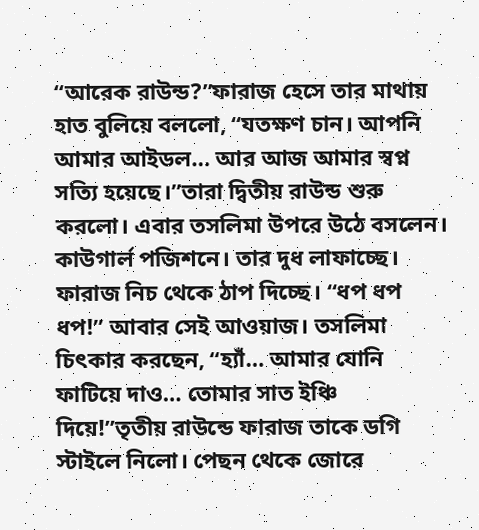“আরেক রাউন্ড?”ফারাজ হেসে তার মাথায় হাত বুলিয়ে বললো, “যতক্ষণ চান। আপনি আমার আইডল… আর আজ আমার স্বপ্ন সত্যি হয়েছে।”তারা দ্বিতীয় রাউন্ড শুরু করলো। এবার তসলিমা উপরে উঠে বসলেন। কাউগার্ল পজিশনে। তার দুধ লাফাচ্ছে। ফারাজ নিচ থেকে ঠাপ দিচ্ছে। “ধপ ধপ ধপ!” আবার সেই আওয়াজ। তসলিমা চিৎকার করছেন, “হ্যাঁ… আমার যোনি ফাটিয়ে দাও… তোমার সাত ইঞ্চি দিয়ে!”তৃতীয় রাউন্ডে ফারাজ তাকে ডগি স্টাইলে নিলো। পেছন থেকে জোরে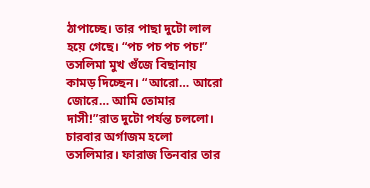ঠাপাচ্ছে। তার পাছা দুটো লাল হয়ে গেছে। “পচ পচ পচ পচ!” তসলিমা মুখ গুঁজে বিছানায় কামড় দিচ্ছেন। “আরো… আরো জোরে… আমি তোমার দাসী!”রাত দুটো পর্যন্ত চললো। চারবার অর্গাজম হলো তসলিমার। ফারাজ তিনবার তার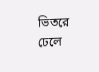ভিতরে ঢেলে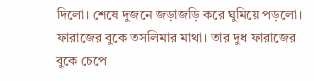দিলো। শেষে দুজনে জড়াজড়ি করে ঘুমিয়ে পড়লো। ফারাজের বুকে তসলিমার মাথা। তার দুধ ফারাজের বুকে চেপে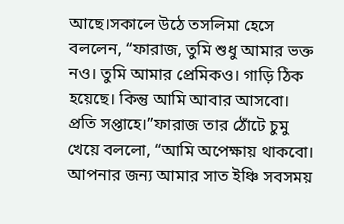আছে।সকালে উঠে তসলিমা হেসে বললেন, “ফারাজ, তুমি শুধু আমার ভক্ত নও। তুমি আমার প্রেমিকও। গাড়ি ঠিক হয়েছে। কিন্তু আমি আবার আসবো। প্রতি সপ্তাহে।”ফারাজ তার ঠোঁটে চুমু খেয়ে বললো, “আমি অপেক্ষায় থাকবো। আপনার জন্য আমার সাত ইঞ্চি সবসময়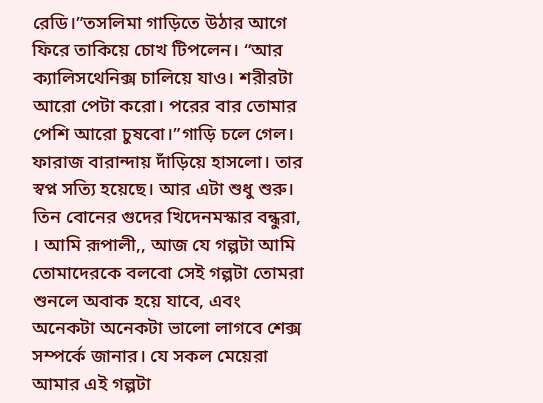রেডি।”তসলিমা গাড়িতে উঠার আগে ফিরে তাকিয়ে চোখ টিপলেন। “আর ক্যালিসথেনিক্স চালিয়ে যাও। শরীরটা আরো পেটা করো। পরের বার তোমার পেশি আরো চুষবো।”গাড়ি চলে গেল। ফারাজ বারান্দায় দাঁড়িয়ে হাসলো। তার স্বপ্ন সত্যি হয়েছে। আর এটা শুধু শুরু।
তিন বোনের গুদের খিদেনমস্কার বন্ধুরা, । আমি রূপালী,, আজ যে গল্পটা আমি তোমাদেরকে বলবো সেই গল্পটা তোমরা শুনলে অবাক হয়ে যাবে, এবং অনেকটা অনেকটা ভালো লাগবে শেক্স সম্পর্কে জানার। যে সকল মেয়েরা আমার এই গল্পটা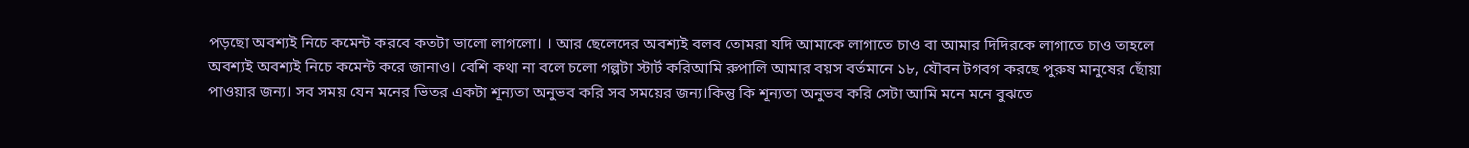পড়ছো অবশ্যই নিচে কমেন্ট করবে কতটা ভালো লাগলো। । আর ছেলেদের অবশ্যই বলব তোমরা যদি আমাকে লাগাতে চাও বা আমার দিদিরকে লাগাতে চাও তাহলে অবশ্যই অবশ্যই নিচে কমেন্ট করে জানাও। বেশি কথা না বলে চলো গল্পটা স্টার্ট করিআমি রুপালি আমার বয়স বর্তমানে ১৮, যৌবন টগবগ করছে পুরুষ মানুষের ছোঁয়া পাওয়ার জন্য। সব সময় যেন মনের ভিতর একটা শূন্যতা অনুভব করি সব সময়ের জন্য।কিন্তু কি শূন্যতা অনুভব করি সেটা আমি মনে মনে বুঝতে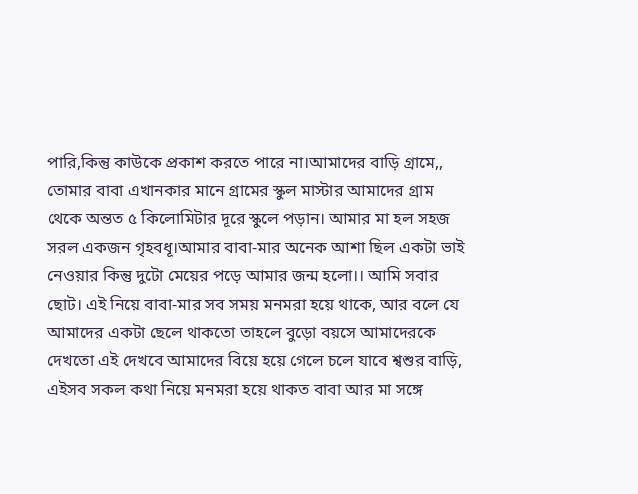পারি,কিন্তু কাউকে প্রকাশ করতে পারে না।আমাদের বাড়ি গ্রামে,, তোমার বাবা এখানকার মানে গ্রামের স্কুল মাস্টার আমাদের গ্রাম থেকে অন্তত ৫ কিলোমিটার দূরে স্কুলে পড়ান। আমার মা হল সহজ সরল একজন গৃহবধূ।আমার বাবা-মার অনেক আশা ছিল একটা ভাই নেওয়ার কিন্তু দুটো মেয়ের পড়ে আমার জন্ম হলো।। আমি সবার ছোট। এই নিয়ে বাবা-মার সব সময় মনমরা হয়ে থাকে, আর বলে যে আমাদের একটা ছেলে থাকতো তাহলে বুড়ো বয়সে আমাদেরকে দেখতো এই দেখবে আমাদের বিয়ে হয়ে গেলে চলে যাবে শ্বশুর বাড়ি, এইসব সকল কথা নিয়ে মনমরা হয়ে থাকত বাবা আর মা সঙ্গে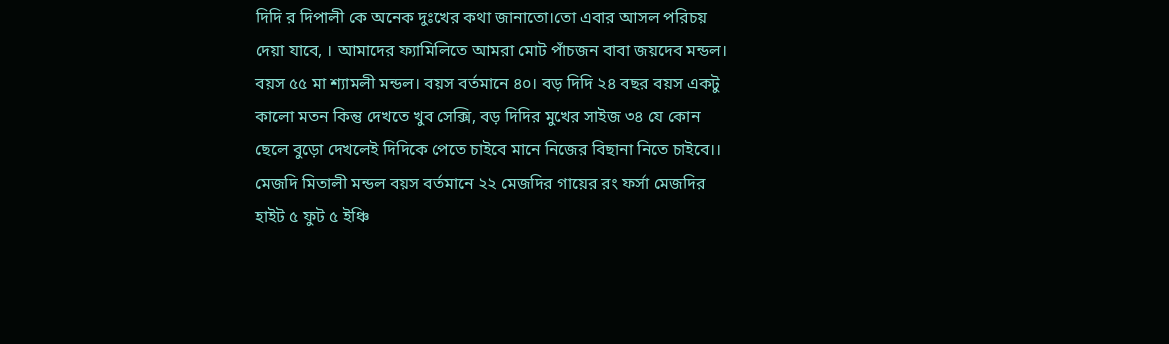দিদি র দিপালী কে অনেক দুঃখের কথা জানাতো।তো এবার আসল পরিচয় দেয়া যাবে, । আমাদের ফ্যামিলিতে আমরা মোট পাঁচজন বাবা জয়দেব মন্ডল। বয়স ৫৫ মা শ্যামলী মন্ডল। বয়স বর্তমানে ৪০। বড় দিদি ২৪ বছর বয়স একটু কালো মতন কিন্তু দেখতে খুব সেক্সি, বড় দিদির মুখের সাইজ ৩৪ যে কোন ছেলে বুড়ো দেখলেই দিদিকে পেতে চাইবে মানে নিজের বিছানা নিতে চাইবে।। মেজদি মিতালী মন্ডল বয়স বর্তমানে ২২ মেজদির গায়ের রং ফর্সা মেজদির হাইট ৫ ফুট ৫ ইঞ্চি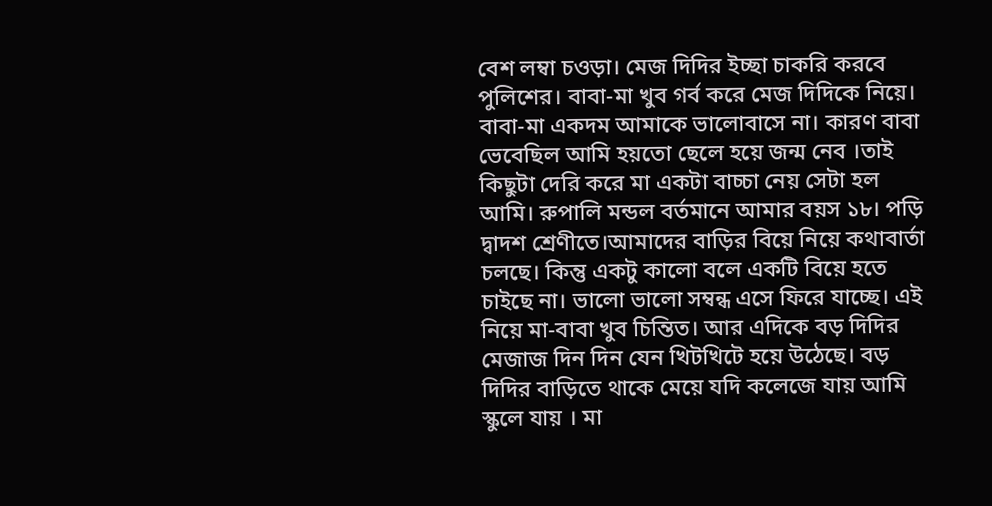বেশ লম্বা চওড়া। মেজ দিদির ইচ্ছা চাকরি করবে পুলিশের। বাবা-মা খুব গর্ব করে মেজ দিদিকে নিয়ে। বাবা-মা একদম আমাকে ভালোবাসে না। কারণ বাবা ভেবেছিল আমি হয়তো ছেলে হয়ে জন্ম নেব ।তাই কিছুটা দেরি করে মা একটা বাচ্চা নেয় সেটা হল আমি। রুপালি মন্ডল বর্তমানে আমার বয়স ১৮। পড়ি দ্বাদশ শ্রেণীতে।আমাদের বাড়ির বিয়ে নিয়ে কথাবার্তা চলছে। কিন্তু একটু কালো বলে একটি বিয়ে হতে চাইছে না। ভালো ভালো সম্বন্ধ এসে ফিরে যাচ্ছে। এই নিয়ে মা-বাবা খুব চিন্তিত। আর এদিকে বড় দিদির মেজাজ দিন দিন যেন খিটখিটে হয়ে উঠেছে। বড় দিদির বাড়িতে থাকে মেয়ে যদি কলেজে যায় আমি স্কুলে যায় । মা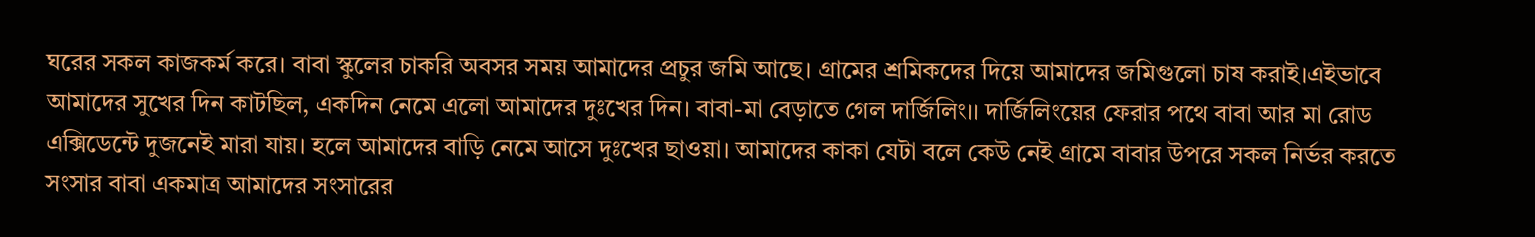ঘরের সকল কাজকর্ম করে। বাবা স্কুলের চাকরি অবসর সময় আমাদের প্রচুর জমি আছে। গ্রামের শ্রমিকদের দিয়ে আমাদের জমিগুলো চাষ করাই।এইভাবে আমাদের সুখের দিন কাটছিল, একদিন নেমে এলো আমাদের দুঃখের দিন। বাবা-মা বেড়াতে গেল দার্জিলিং।। দার্জিলিংয়ের ফেরার পথে বাবা আর মা রোড এক্সিডেন্টে দুজনেই মারা যায়। হলে আমাদের বাড়ি নেমে আসে দুঃখের ছাওয়া। আমাদের কাকা যেটা বলে কেউ নেই গ্রামে বাবার উপরে সকল নির্ভর করতে সংসার বাবা একমাত্র আমাদের সংসারের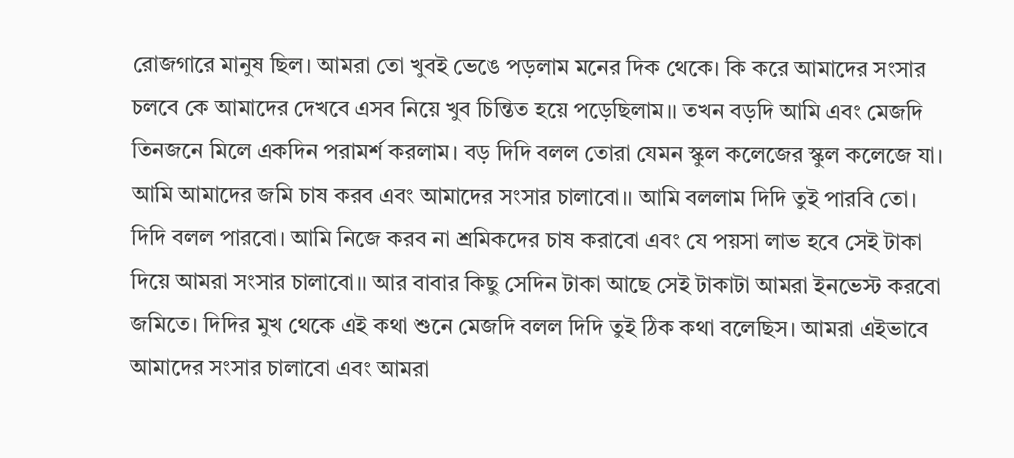রোজগারে মানুষ ছিল। আমরা তো খুবই ভেঙে পড়লাম মনের দিক থেকে। কি করে আমাদের সংসার চলবে কে আমাদের দেখবে এসব নিয়ে খুব চিন্তিত হয়ে পড়েছিলাম।। তখন বড়দি আমি এবং মেজদি তিনজনে মিলে একদিন পরামর্শ করলাম। বড় দিদি বলল তোরা যেমন স্কুল কলেজের স্কুল কলেজে যা। আমি আমাদের জমি চাষ করব এবং আমাদের সংসার চালাবো।। আমি বললাম দিদি তুই পারবি তো। দিদি বলল পারবো। আমি নিজে করব না শ্রমিকদের চাষ করাবো এবং যে পয়সা লাভ হবে সেই টাকা দিয়ে আমরা সংসার চালাবো।। আর বাবার কিছু সেদিন টাকা আছে সেই টাকাটা আমরা ইনভেস্ট করবো জমিতে। দিদির মুখ থেকে এই কথা শুনে মেজদি বলল দিদি তুই ঠিক কথা বলেছিস। আমরা এইভাবে আমাদের সংসার চালাবো এবং আমরা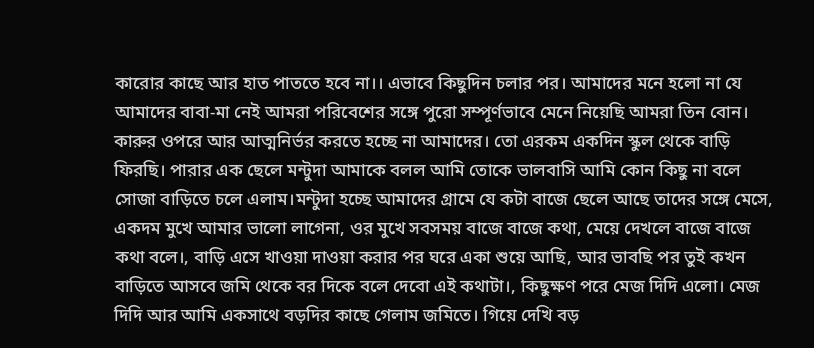কারোর কাছে আর হাত পাততে হবে না।। এভাবে কিছুদিন চলার পর। আমাদের মনে হলো না যে আমাদের বাবা-মা নেই আমরা পরিবেশের সঙ্গে পুরো সম্পূর্ণভাবে মেনে নিয়েছি আমরা তিন বোন। কারুর ওপরে আর আত্মনির্ভর করতে হচ্ছে না আমাদের। তো এরকম একদিন স্কুল থেকে বাড়ি ফিরছি। পারার এক ছেলে মন্টুদা আমাকে বলল আমি তোকে ভালবাসি আমি কোন কিছু না বলে সোজা বাড়িতে চলে এলাম।মন্টুদা হচ্ছে আমাদের গ্রামে যে কটা বাজে ছেলে আছে তাদের সঙ্গে মেসে, একদম মুখে আমার ভালো লাগেনা, ওর মুখে সবসময় বাজে বাজে কথা, মেয়ে দেখলে বাজে বাজে কথা বলে।, বাড়ি এসে খাওয়া দাওয়া করার পর ঘরে একা শুয়ে আছি, আর ভাবছি পর তুই কখন বাড়িতে আসবে জমি থেকে বর দিকে বলে দেবো এই কথাটা।, কিছুক্ষণ পরে মেজ দিদি এলো। মেজ দিদি আর আমি একসাথে বড়দির কাছে গেলাম জমিতে। গিয়ে দেখি বড়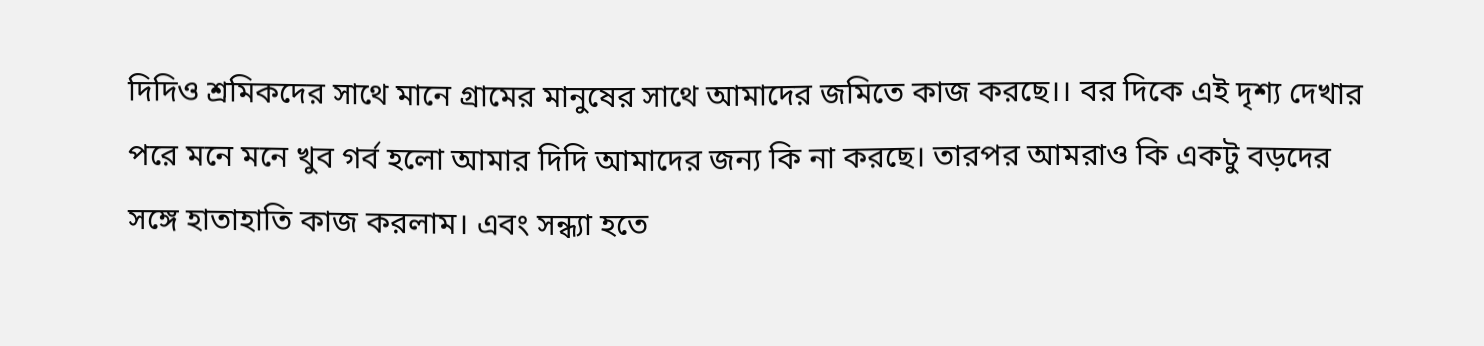দিদিও শ্রমিকদের সাথে মানে গ্রামের মানুষের সাথে আমাদের জমিতে কাজ করছে।। বর দিকে এই দৃশ্য দেখার পরে মনে মনে খুব গর্ব হলো আমার দিদি আমাদের জন্য কি না করছে। তারপর আমরাও কি একটু বড়দের সঙ্গে হাতাহাতি কাজ করলাম। এবং সন্ধ্যা হতে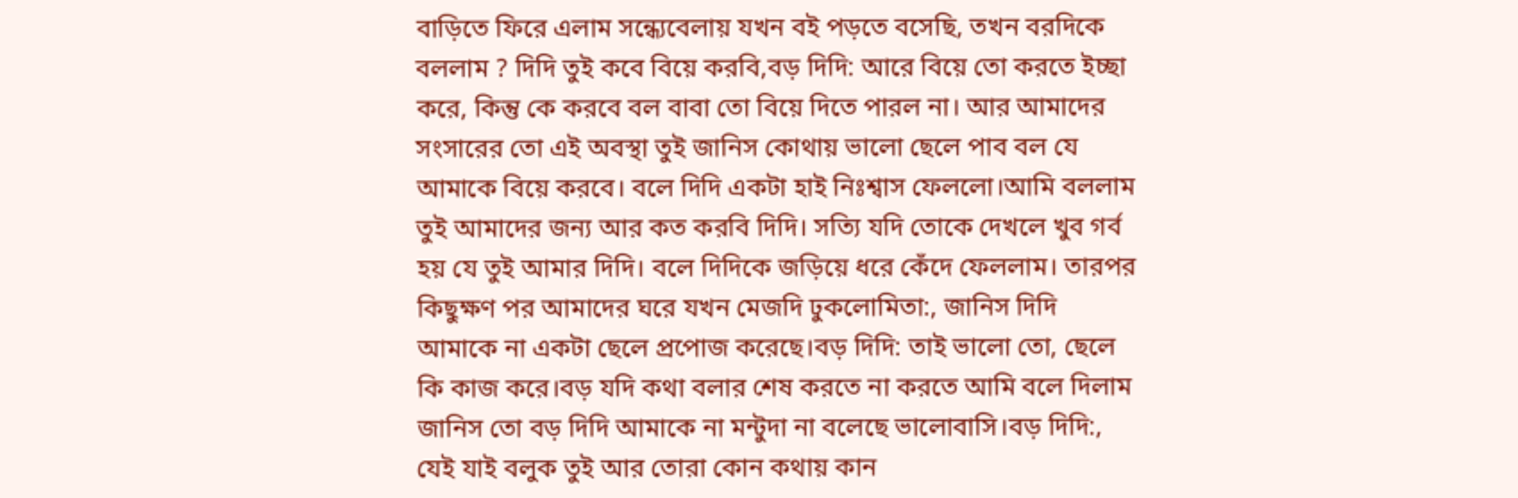বাড়িতে ফিরে এলাম সন্ধ্যেবেলায় যখন বই পড়তে বসেছি, তখন বরদিকে বললাম ? দিদি তুই কবে বিয়ে করবি,বড় দিদি: আরে বিয়ে তো করতে ইচ্ছা করে, কিন্তু কে করবে বল বাবা তো বিয়ে দিতে পারল না। আর আমাদের সংসারের তো এই অবস্থা তুই জানিস কোথায় ভালো ছেলে পাব বল যে আমাকে বিয়ে করবে। বলে দিদি একটা হাই নিঃশ্বাস ফেললো।আমি বললাম তুই আমাদের জন্য আর কত করবি দিদি। সত্যি যদি তোকে দেখলে খুব গর্ব হয় যে তুই আমার দিদি। বলে দিদিকে জড়িয়ে ধরে কেঁদে ফেললাম। তারপর কিছুক্ষণ পর আমাদের ঘরে যখন মেজদি ঢুকলোমিতা:, জানিস দিদি আমাকে না একটা ছেলে প্রপোজ করেছে।বড় দিদি: তাই ভালো তো, ছেলে কি কাজ করে।বড় যদি কথা বলার শেষ করতে না করতে আমি বলে দিলাম জানিস তো বড় দিদি আমাকে না মন্টুদা না বলেছে ভালোবাসি।বড় দিদি:, যেই যাই বলুক তুই আর তোরা কোন কথায় কান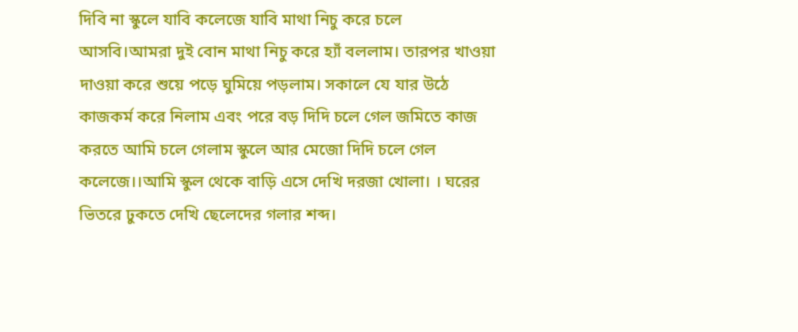দিবি না স্কুলে যাবি কলেজে যাবি মাথা নিচু করে চলে আসবি।আমরা দুই বোন মাথা নিচু করে হ্যাঁ বললাম। তারপর খাওয়া দাওয়া করে শুয়ে পড়ে ঘুমিয়ে পড়লাম। সকালে যে যার উঠে কাজকর্ম করে নিলাম এবং পরে বড় দিদি চলে গেল জমিতে কাজ করতে আমি চলে গেলাম স্কুলে আর মেজো দিদি চলে গেল কলেজে।।আমি স্কুল থেকে বাড়ি এসে দেখি দরজা খোলা। । ঘরের ভিতরে ঢুকতে দেখি ছেলেদের গলার শব্দ।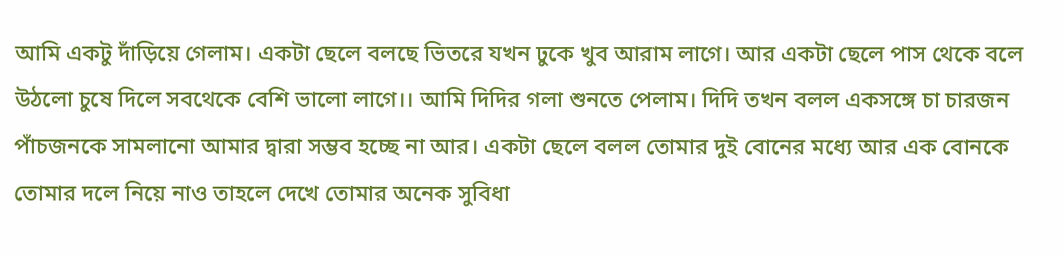আমি একটু দাঁড়িয়ে গেলাম। একটা ছেলে বলছে ভিতরে যখন ঢুকে খুব আরাম লাগে। আর একটা ছেলে পাস থেকে বলে উঠলো চুষে দিলে সবথেকে বেশি ভালো লাগে।। আমি দিদির গলা শুনতে পেলাম। দিদি তখন বলল একসঙ্গে চা চারজন পাঁচজনকে সামলানো আমার দ্বারা সম্ভব হচ্ছে না আর। একটা ছেলে বলল তোমার দুই বোনের মধ্যে আর এক বোনকে তোমার দলে নিয়ে নাও তাহলে দেখে তোমার অনেক সুবিধা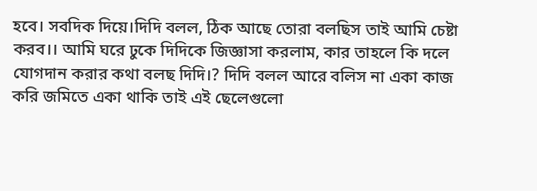হবে। সবদিক দিয়ে।দিদি বলল, ঠিক আছে তোরা বলছিস তাই আমি চেষ্টা করব।। আমি ঘরে ঢুকে দিদিকে জিজ্ঞাসা করলাম, কার তাহলে কি দলে যোগদান করার কথা বলছ দিদি।? দিদি বলল আরে বলিস না একা কাজ করি জমিতে একা থাকি তাই এই ছেলেগুলো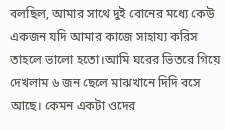বলছিল, আমার সাথে দুই বোনের মধ্যে কেউ একজন যদি আমার কাজে সাহায্য করিস তাহলে ভালো হতো।আমি ঘরের ভিতরে গিয়ে দেখলাম ৬ জন ছেলে মাঝখানে দিদি বসে আছে। কেমন একটা ওদের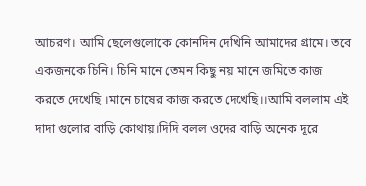আচরণ। আমি ছেলেগুলোকে কোনদিন দেখিনি আমাদের গ্রামে। তবে একজনকে চিনি। চিনি মানে তেমন কিছু নয় মানে জমিতে কাজ করতে দেখেছি ।মানে চাষের কাজ করতে দেখেছি।।আমি বললাম এই দাদা গুলোর বাড়ি কোথায়।দিদি বলল ওদের বাড়ি অনেক দূরে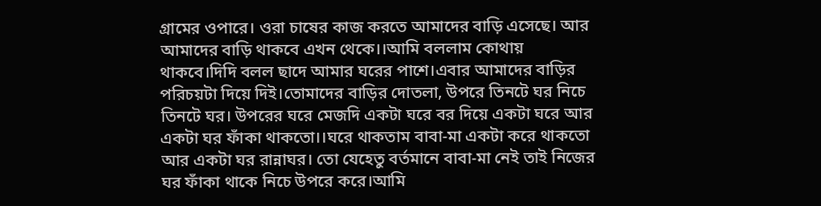গ্রামের ওপারে। ওরা চাষের কাজ করতে আমাদের বাড়ি এসেছে। আর আমাদের বাড়ি থাকবে এখন থেকে।।আমি বললাম কোথায় থাকবে।দিদি বলল ছাদে আমার ঘরের পাশে।এবার আমাদের বাড়ির পরিচয়টা দিয়ে দিই।তোমাদের বাড়ির দোতলা, উপরে তিনটে ঘর নিচে তিনটে ঘর। উপরের ঘরে মেজদি একটা ঘরে বর দিয়ে একটা ঘরে আর একটা ঘর ফাঁকা থাকতো।।ঘরে থাকতাম বাবা-মা একটা করে থাকতো আর একটা ঘর রান্নাঘর। তো যেহেতু বর্তমানে বাবা-মা নেই তাই নিজের ঘর ফাঁকা থাকে নিচে উপরে করে।আমি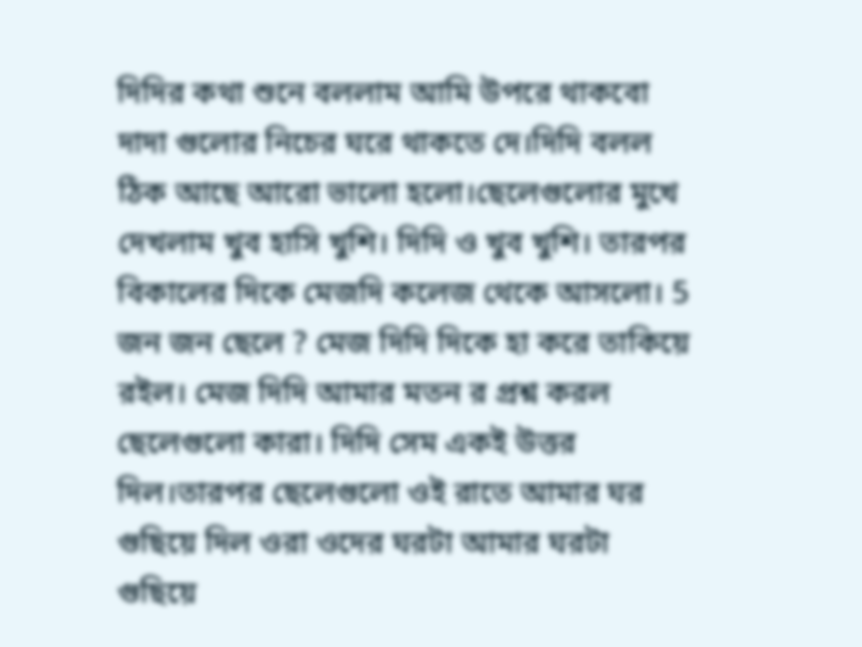দিদির কথা শুনে বললাম আমি উপরে থাকবো দাদা গুলোর নিচের ঘরে থাকতে দে।দিদি বলল ঠিক আছে আরো ভালো হলো।ছেলেগুলোর মুখে দেখলাম খুব হাসি খুশি। দিদি ও খুব খুশি। তারপর বিকালের দিকে মেজদি কলেজ থেকে আসলো। 5 জন জন ছেলে ? মেজ দিদি দিকে হা করে তাকিয়ে রইল। মেজ দিদি আমার মতন র প্রশ্ন করল ছেলেগুলো কারা। দিদি সেম একই উত্তর দিল।তারপর ছেলেগুলো ওই রাতে আমার ঘর গুছিয়ে দিল ওরা ওদের ঘরটা আমার ঘরটা গুছিয়ে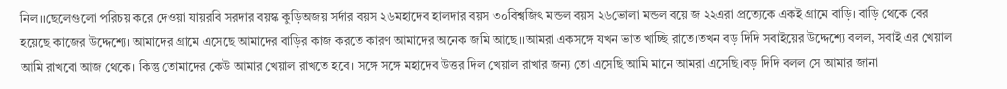নিল।।ছেলেগুলো পরিচয় করে দেওয়া যায়রবি সরদার বয়স্ক কুড়িঅজয় সর্দার বয়স ২৬মহাদেব হালদার বয়স ৩০বিশ্বজিৎ মন্ডল বয়স ২৬ভোলা মন্ডল বয়ে জ ২২এরা প্রত্যেকে একই গ্রামে বাড়ি। বাড়ি থেকে বের হয়েছে কাজের উদ্দেশ্যে। আমাদের গ্রামে এসেছে আমাদের বাড়ির কাজ করতে কারণ আমাদের অনেক জমি আছে।।আমরা একসঙ্গে যখন ভাত খাচ্ছি রাতে।তখন বড় দিদি সবাইয়ের উদ্দেশ্যে বলল, সবাই এর খেয়াল আমি রাখবো আজ থেকে। কিন্তু তোমাদের কেউ আমার খেয়াল রাখতে হবে। সঙ্গে সঙ্গে মহাদেব উত্তর দিল খেয়াল রাখার জন্য তো এসেছি আমি মানে আমরা এসেছি।বড় দিদি বলল সে আমার জানা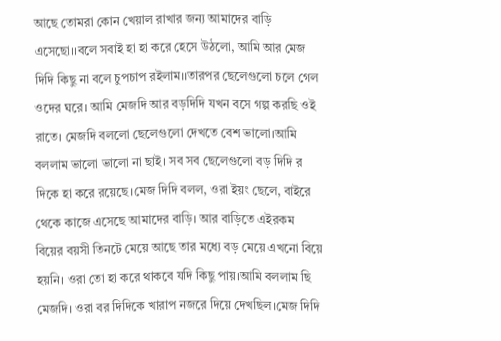আছে তোমরা কোন খেয়াল রাখার জন্য আমাদের বাড়ি এসেছো।।বলে সবাই হা হা করে হেসে উঠলো, আমি আর মেজ দিদি কিছু না বলে চুপচাপ রইলাম।।তারপর ছেলেগুলো চলে গেল ওদের ঘরে। আমি মেজদি আর বড়দিদি যখন বসে গল্প করছি ওই রাতে। মেজদি বললো ছেলেগুলো দেখতে বেশ ভালো।আমি বললাম ভালো ভালো না ছাই। সব সব ছেলেগুলো বড় দিদি র দিকে হা করে রয়েছে।মেজ দিদি বলল, ওরা ইয়ং ছেলে, বাইরে থেকে কাজে এসেছে আমাদের বাড়ি। আর বাড়িতে এইরকম বিয়ের বয়সী তিনটে মেয়ে আছে তার মধ্যে বড় মেয়ে এখনো বিয়ে হয়নি। ওরা তো হা করে থাকবে যদি কিছু পায়।আমি বললাম ছি মেজদি। ওরা বর দিদিকে খারাপ নজরে দিয়ে দেখছিল।মেজ দিদি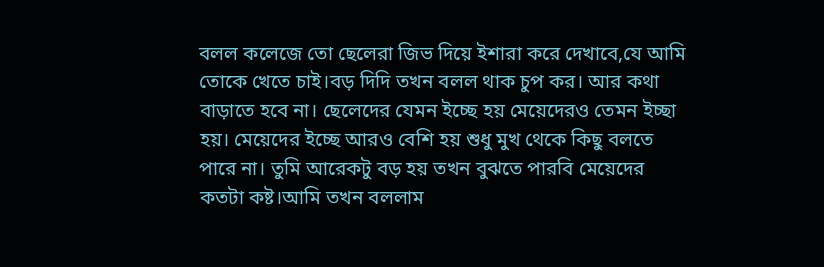বলল কলেজে তো ছেলেরা জিভ দিয়ে ইশারা করে দেখাবে,যে আমি তোকে খেতে চাই।বড় দিদি তখন বলল থাক চুপ কর। আর কথা বাড়াতে হবে না। ছেলেদের যেমন ইচ্ছে হয় মেয়েদেরও তেমন ইচ্ছা হয়। মেয়েদের ইচ্ছে আরও বেশি হয় শুধু মুখ থেকে কিছু বলতে পারে না। তুমি আরেকটু বড় হয় তখন বুঝতে পারবি মেয়েদের কতটা কষ্ট।আমি তখন বললাম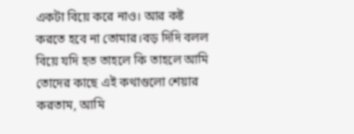একটা বিয়ে করে নাও। আর কষ্ট করতে হবে না তোমার।বড় দিদি বলল বিয়ে যদি হত তাহলে কি তাহলে আমি তোদের কাছে এই কথাগুলো শেয়ার করতাম, আমি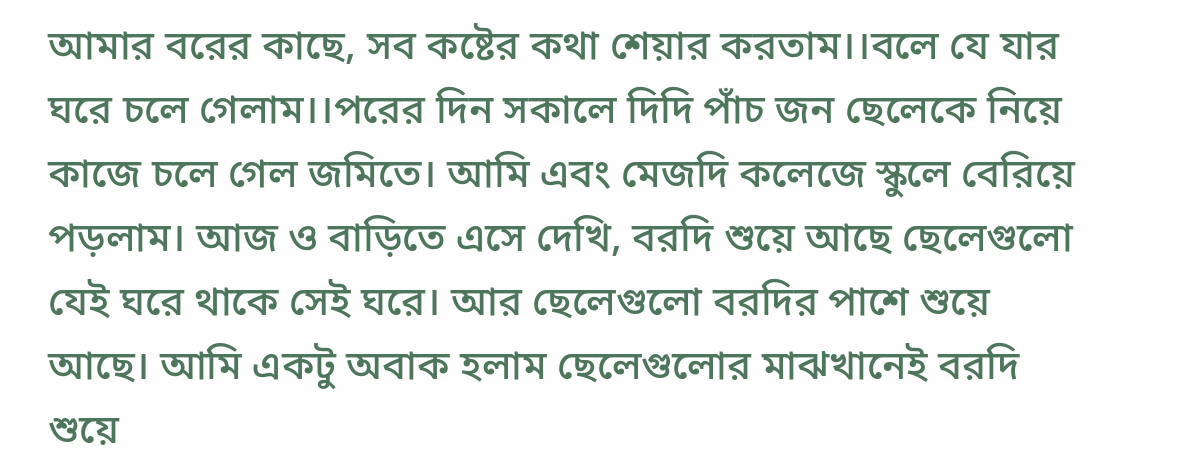আমার বরের কাছে, সব কষ্টের কথা শেয়ার করতাম।।বলে যে যার ঘরে চলে গেলাম।।পরের দিন সকালে দিদি পাঁচ জন ছেলেকে নিয়ে কাজে চলে গেল জমিতে। আমি এবং মেজদি কলেজে স্কুলে বেরিয়ে পড়লাম। আজ ও বাড়িতে এসে দেখি, বরদি শুয়ে আছে ছেলেগুলো যেই ঘরে থাকে সেই ঘরে। আর ছেলেগুলো বরদির পাশে শুয়ে আছে। আমি একটু অবাক হলাম ছেলেগুলোর মাঝখানেই বরদি শুয়ে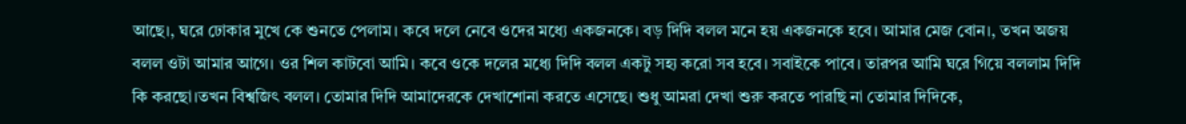আছে।, ঘরে ঢোকার মুখে কে শুনতে পেলাম। কবে দলে নেবে ওদের মধ্যে একজনকে। বড় দিদি বলল মনে হয় একজনকে হবে। আমার মেজ বোন।, তখন অজয় বলল ওটা আমার আগে। ওর শিল কাটবো আমি। কবে ওকে দলের মধ্যে দিদি বলল একটু সহ্য করো সব হবে। সবাইকে পাবে। তারপর আমি ঘরে গিয়ে বললাম দিদি কি করছো।তখন বিশ্বজিৎ বলল। তোমার দিদি আমাদেরকে দেখাশোনা করতে এসেছে। শুধু আমরা দেখা শুরু করতে পারছি না তোমার দিদিকে,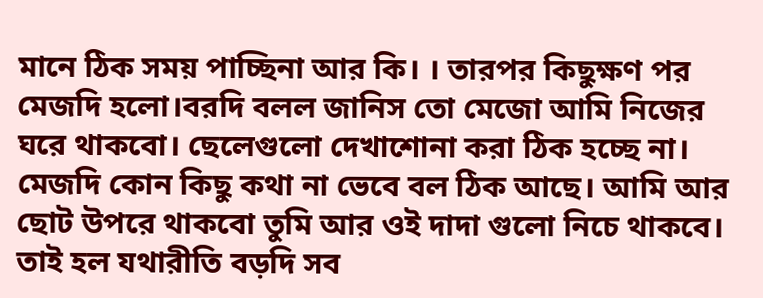মানে ঠিক সময় পাচ্ছিনা আর কি। । তারপর কিছুক্ষণ পর মেজদি হলো।বরদি বলল জানিস তো মেজো আমি নিজের ঘরে থাকবো। ছেলেগুলো দেখাশোনা করা ঠিক হচ্ছে না। মেজদি কোন কিছু কথা না ভেবে বল ঠিক আছে। আমি আর ছোট উপরে থাকবো তুমি আর ওই দাদা গুলো নিচে থাকবে। তাই হল যথারীতি বড়দি সব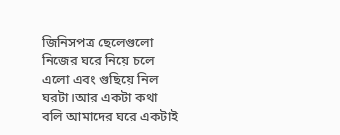জিনিসপত্র ছেলেগুলো নিজের ঘরে নিয়ে চলে এলো এবং গুছিয়ে নিল ঘরটা।আর একটা কথা বলি আমাদের ঘরে একটাই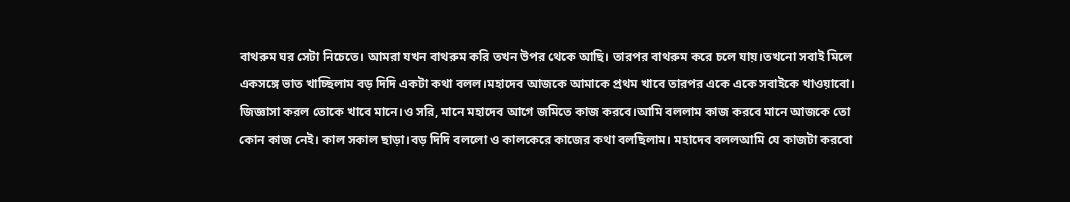বাথরুম ঘর সেটা নিচেতে। আমরা যখন বাথরুম করি তখন উপর থেকে আছি। তারপর বাথরুম করে চলে যায়।তখনো সবাই মিলে একসঙ্গে ভাত খাচ্ছিলাম বড় দিদি একটা কথা বলল।মহাদেব আজকে আমাকে প্রথম খাবে তারপর একে একে সবাইকে খাওয়াবো। জিজ্ঞাসা করল তোকে খাবে মানে।ও সরি, মানে মহাদেব আগে জমিতে কাজ করবে।আমি বললাম কাজ করবে মানে আজকে তো কোন কাজ নেই। কাল সকাল ছাড়া।বড় দিদি বললো ও কালকেরে কাজের কথা বলছিলাম। মহাদেব বললআমি যে কাজটা করবো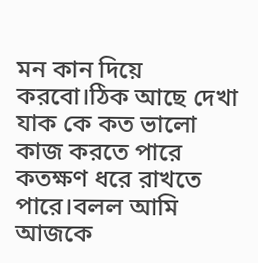মন কান দিয়ে করবো।ঠিক আছে দেখা যাক কে কত ভালো কাজ করতে পারে কতক্ষণ ধরে রাখতে পারে।বলল আমি আজকে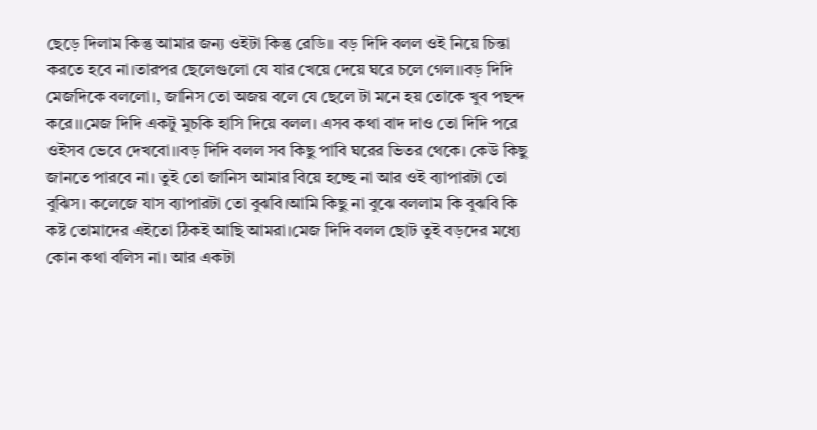ছেড়ে দিলাম কিন্তু আমার জন্য ওইটা কিন্তু রেডি।। বড় দিদি বলল ওই নিয়ে চিন্তা করতে হবে না।তারপর ছেলেগুলো যে যার খেয়ে দেয়ে ঘরে চলে গেল।।বড় দিদি মেজদিকে বললো।, জানিস তো অজয় বলে যে ছেলে টা মনে হয় তোকে খুব পছন্দ করে।।মেজ দিদি একটু মুচকি হাসি দিয়ে বলল। এসব কথা বাদ দাও তো দিদি পরে ওইসব ভেবে দেখবো।।বড় দিদি বলল সব কিছু পাবি ঘরের ভিতর থেকে। কেউ কিছু জানতে পারবে না। তুই তো জানিস আমার বিয়ে হচ্ছে না আর ওই ব্যাপারটা তো বুঝিস। কলেজে যাস ব্যাপারটা তো বুঝবি।আমি কিছু না বুঝে বললাম কি বুঝবি কি কষ্ট তোমাদের এইতো ঠিকই আছি আমরা।মেজ দিদি বলল ছোট তুই বড়দের মধ্যে কোন কথা বলিস না। আর একটা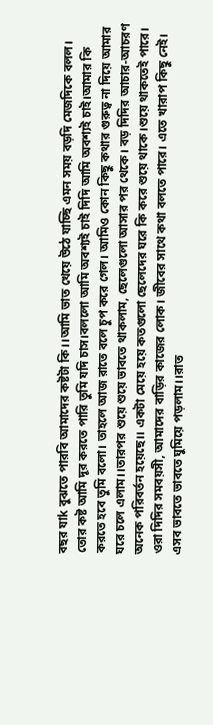বছর যাk বুঝতে পারবি আমাদের কষ্টটা কি।।আমি ভাত খেয়ে উঠে যাচ্ছি এমন সময় বড়দি মেজদিকে বলল। তোর কষ্ট আমি দূর করতে পারি তুমি যদি চাস।বললো আমি অবশ্যই চাই দিদি আমি অবশ্যই চাই।আমার কি করতে হবে তুমি বলো। তাহলে আজ রাতে বলে চুপ করে গেল। আমিও কোন কিছু কথার গুরুত্ব না দিয়ে আমার ঘরে চলে এলাম।।তারপর শুয়ে শুয়ে ভাবতে থাকলাম, ছেলেগুলো আসার পর থেকে। বড় দিদির আচার-আচরণ অনেক পরিবর্তন হয়েছে।। একটা মেয়ে হয়ে কতগুলো ছেলেদের ঘরে কি করে শুয়ে থাকে।শুয়ে থাকতেই পারে। ওরা দিদির সমবয়সী, আমাদের বাড়ির কাজের লোক। জীবের সাথে কথা বলতে পারে। এতে খারাপ কিছু নেই। এসব ভাবতে ভাবতে ঘুমিয়ে পড়লাম।।রাত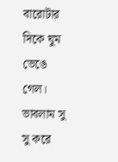বারোটার দিকে ঘুম ভেঙে গেল। ভাবলাম সু সু করে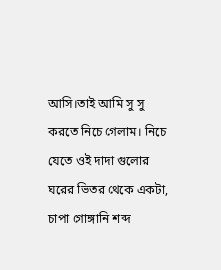আসি।তাই আমি সু সু করতে নিচে গেলাম। নিচে যেতে ওই দাদা গুলোর ঘরের ভিতর থেকে একটা, চাপা গোঙ্গানি শব্দ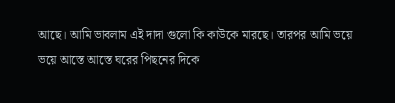আছে। আমি ভাবলাম এই দাদা গুলো কি কাউকে মারছে। তারপর আমি ভয়ে ভয়ে আস্তে আস্তে ঘরের পিছনের দিকে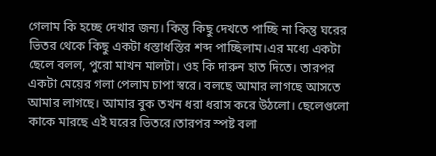গেলাম কি হচ্ছে দেখার জন্য। কিন্তু কিছু দেখতে পাচ্ছি না কিন্তু ঘরের ভিতর থেকে কিছু একটা ধস্তাধস্তির শব্দ পাচ্ছিলাম।এর মধ্যে একটা ছেলে বলল, পুরো মাখন মালটা। ওহ কি দারুন হাত দিতে। তারপর একটা মেয়ের গলা পেলাম চাপা স্বরে। বলছে আমার লাগছে আসতে আমার লাগছে। আমার বুক তখন ধরা ধরাস করে উঠলো। ছেলেগুলো কাকে মারছে এই ঘরের ভিতরে।তারপর স্পষ্ট বলা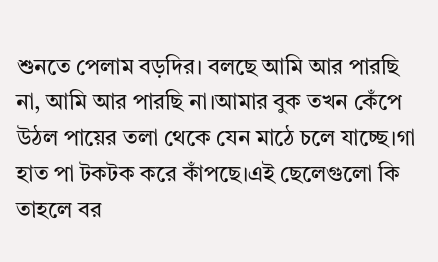শুনতে পেলাম বড়দির। বলছে আমি আর পারছি না, আমি আর পারছি না।আমার বুক তখন কেঁপে উঠল পায়ের তলা থেকে যেন মাঠে চলে যাচ্ছে।গা হাত পা টকটক করে কাঁপছে।এই ছেলেগুলো কি তাহলে বর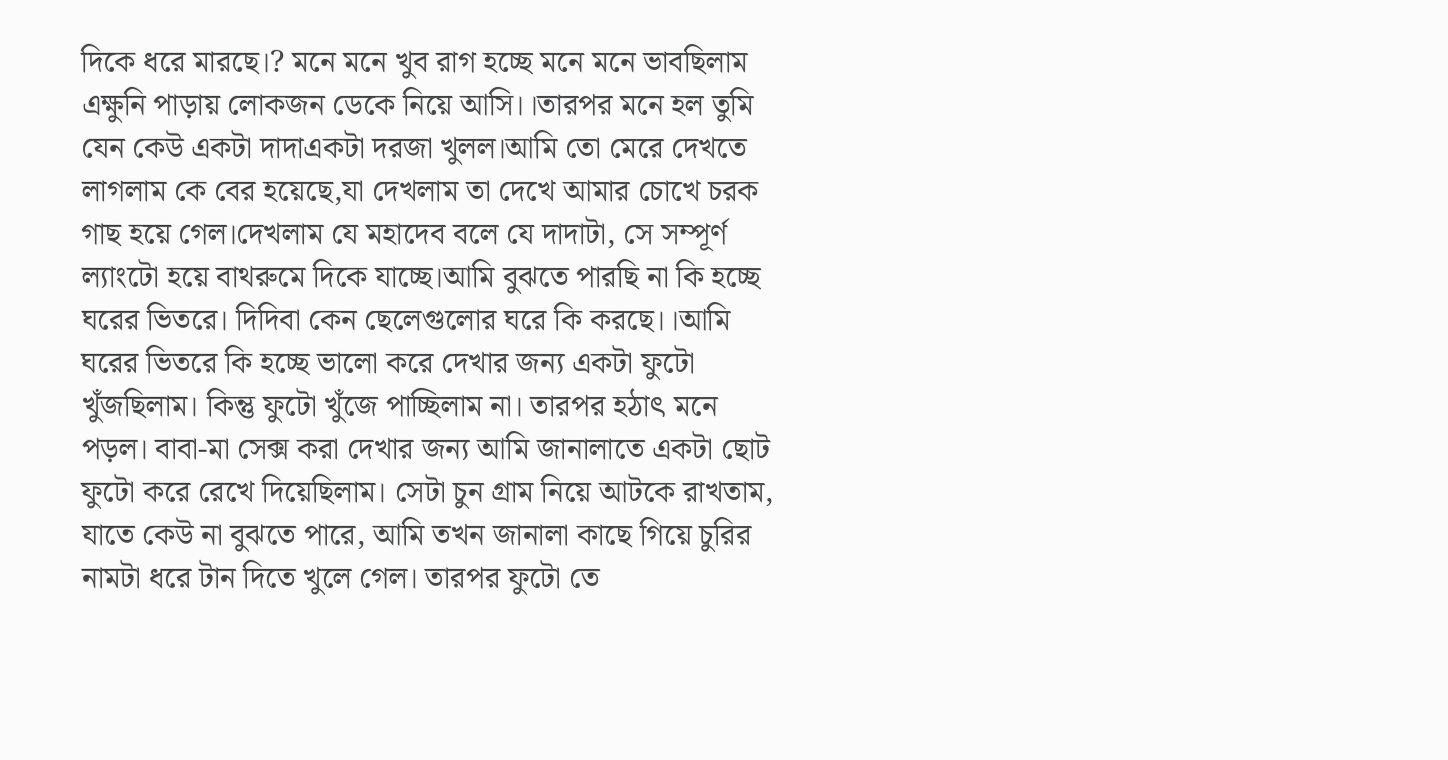দিকে ধরে মারছে।? মনে মনে খুব রাগ হচ্ছে মনে মনে ভাবছিলাম এক্ষুনি পাড়ায় লোকজন ডেকে নিয়ে আসি।।তারপর মনে হল তুমি যেন কেউ একটা দাদাএকটা দরজা খুলল।আমি তো মেরে দেখতে লাগলাম কে বের হয়েছে,যা দেখলাম তা দেখে আমার চোখে চরক গাছ হয়ে গেল।দেখলাম যে মহাদেব বলে যে দাদাটা, সে সম্পূর্ণ ল্যাংটো হয়ে বাথরুমে দিকে যাচ্ছে।আমি বুঝতে পারছি না কি হচ্ছে ঘরের ভিতরে। দিদিবা কেন ছেলেগুলোর ঘরে কি করছে।।আমি ঘরের ভিতরে কি হচ্ছে ভালো করে দেখার জন্য একটা ফুটো খুঁজছিলাম। কিন্তু ফুটো খুঁজে পাচ্ছিলাম না। তারপর হঠাৎ মনে পড়ল। বাবা-মা সেক্স করা দেখার জন্য আমি জানালাতে একটা ছোট ফুটো করে রেখে দিয়েছিলাম। সেটা চুন গ্রাম নিয়ে আটকে রাখতাম, যাতে কেউ না বুঝতে পারে, আমি তখন জানালা কাছে গিয়ে চুরির নামটা ধরে টান দিতে খুলে গেল। তারপর ফুটো তে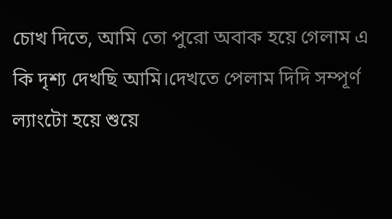চোখ দিতে, আমি তো পুরো অবাক হয়ে গেলাম এ কি দৃশ্য দেখছি আমি।দেখতে পেলাম দিদি সম্পূর্ণ ল্যাংটো হয়ে শুয়ে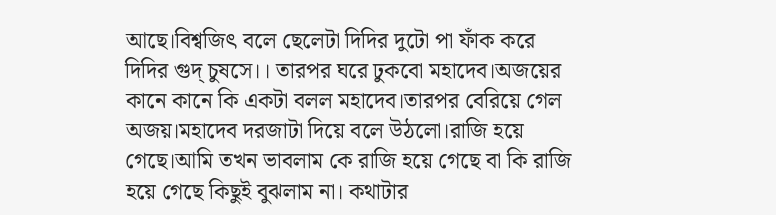আছে।বিশ্বজিৎ বলে ছেলেটা দিদির দুটো পা ফাঁক করে দিদির গুদ্ চুষসে।। তারপর ঘরে ঢুকবো মহাদেব।অজয়ের কানে কানে কি একটা বলল মহাদেব।তারপর বেরিয়ে গেল অজয়।মহাদেব দরজাটা দিয়ে বলে উঠলো।রাজি হয়ে গেছে।আমি তখন ভাবলাম কে রাজি হয়ে গেছে বা কি রাজি হয়ে গেছে কিছুই বুঝলাম না। কথাটার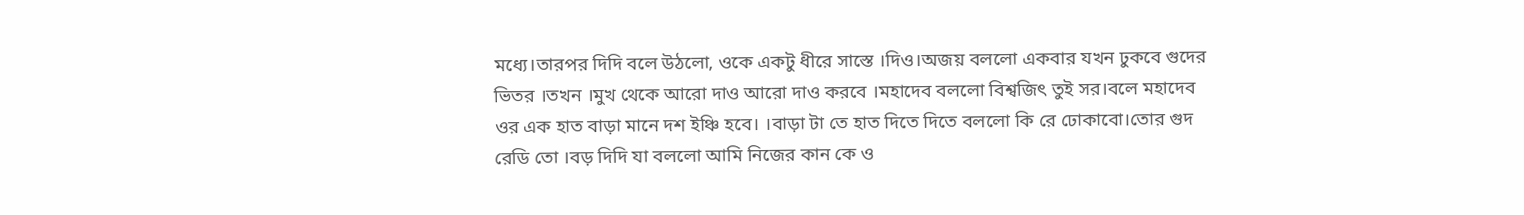মধ্যে।তারপর দিদি বলে উঠলো, ওকে একটু ধীরে সাস্তে ।দিও।অজয় বললো একবার যখন ঢুকবে গুদের ভিতর ।তখন ।মুখ থেকে আরো দাও আরো দাও করবে ।মহাদেব বললো বিশ্বজিৎ তুই সর।বলে মহাদেব ওর এক হাত বাড়া মানে দশ ইঞ্চি হবে। ।বাড়া টা তে হাত দিতে দিতে বললো কি রে ঢোকাবো।তোর গুদ রেডি তো ।বড় দিদি যা বললো আমি নিজের কান কে ও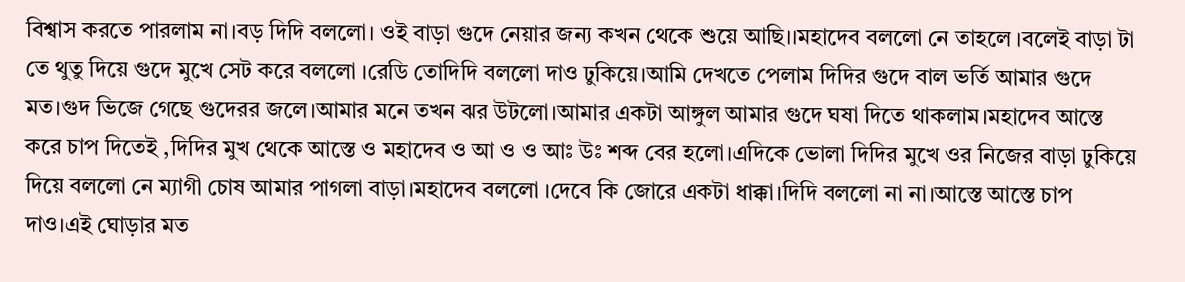বিশ্বাস করতে পারলাম না।বড় দিদি বললো। ওই বাড়া গুদে নেয়ার জন্য কখন থেকে শুয়ে আছি।।মহাদেব বললো নে তাহলে ।বলেই বাড়া টা তে থুতু দিয়ে গুদে মুখে সেট করে বললো ।রেডি তোদিদি বললো দাও ঢুকিয়ে।আমি দেখতে পেলাম দিদির গুদে বাল ভর্তি আমার গুদে মত।গুদ ভিজে গেছে গুদেরর জলে।আমার মনে তখন ঝর উটলো।আমার একটা আঙ্গুল আমার গুদে ঘষা দিতে থাকলাম।মহাদেব আস্তে করে চাপ দিতেই ,দিদির মুখ থেকে আস্তে ও মহাদেব ও আ ও ও আঃ উঃ শব্দ বের হলো।এদিকে ভোলা দিদির মুখে ওর নিজের বাড়া ঢুকিয়ে দিয়ে বললো নে ম্যাগী চোষ আমার পাগলা বাড়া।মহাদেব বললো ।দেবে কি জোরে একটা ধাক্কা।দিদি বললো না না।আস্তে আস্তে চাপ দাও।এই ঘোড়ার মত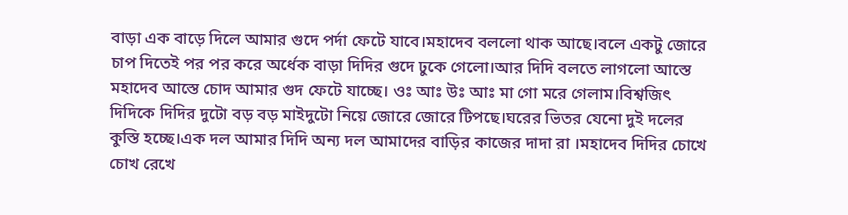বাড়া এক বাড়ে দিলে আমার গুদে পর্দা ফেটে যাবে।মহাদেব বললো থাক আছে।বলে একটু জোরে চাপ দিতেই পর পর করে অর্ধেক বাড়া দিদির গুদে ঢুকে গেলো।আর দিদি বলতে লাগলো আস্তে মহাদেব আস্তে চোদ আমার গুদ ফেটে যাচ্ছে। ওঃ আঃ উঃ আঃ মা গো মরে গেলাম।বিশ্বজিৎ দিদিকে দিদির দুটো বড় বড় মাইদুটো নিয়ে জোরে জোরে টিপছে।ঘরের ভিতর যেনো দুই দলের কুস্তি হচ্ছে।এক দল আমার দিদি অন্য দল আমাদের বাড়ির কাজের দাদা রা ।মহাদেব দিদির চোখে চোখ রেখে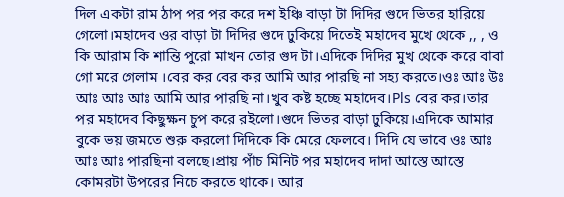দিল একটা রাম ঠাপ পর পর করে দশ ইঞ্চি বাড়া টা দিদির গুদে ভিতর হারিয়ে গেলো।মহাদেব ওর বাড়া টা দিদির গুদে ঢুকিয়ে দিতেই মহাদেব মুখে থেকে ,, , ও কি আরাম কি শান্তি পুরো মাখন তোর গুদ টা।এদিকে দিদির মুখ থেকে করে বাবা গো মরে গেলাম ।বের কর বের কর আমি আর পারছি না সহ্য করতে।ওঃ আঃ উঃ আঃ আঃ আঃ আমি আর পারছি না।খুব কষ্ট হচ্ছে মহাদেব।Pls বের কর।তার পর মহাদেব কিছুক্ষন চুপ করে রইলো।গুদে ভিতর বাড়া ঢুকিয়ে।এদিকে আমার বুকে ভয় জমতে শুরু করলো দিদিকে কি মেরে ফেলবে। দিদি যে ভাবে ওঃ আঃ আঃ আঃ পারছিনা বলছে।প্রায় পাঁচ মিনিট পর মহাদেব দাদা আস্তে আস্তে কোমরটা উপরের নিচে করতে থাকে। আর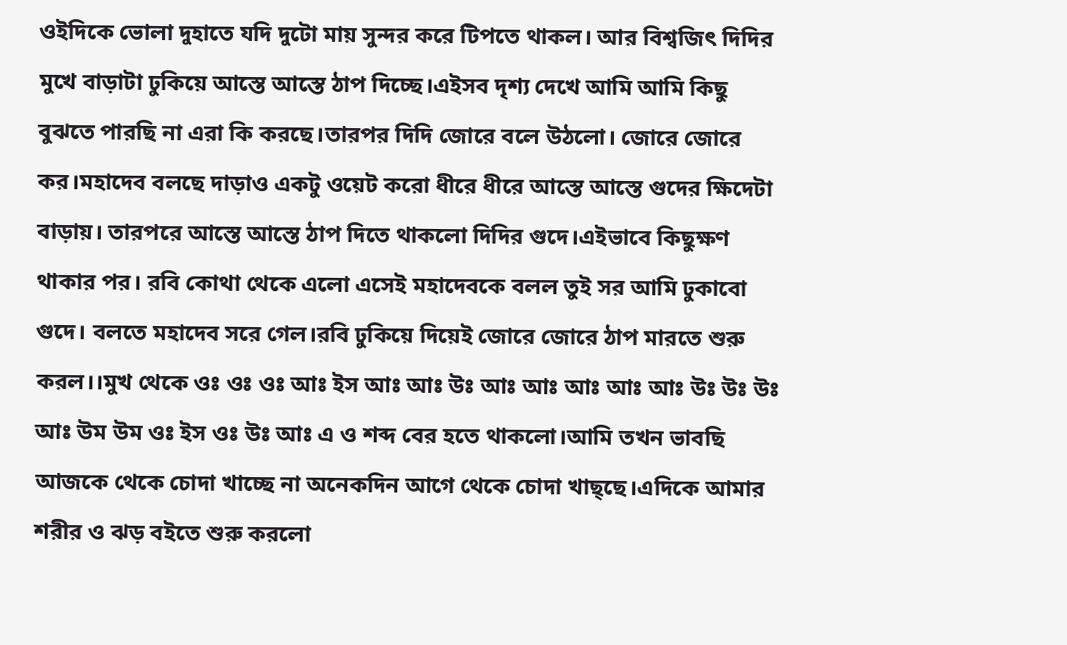ওইদিকে ভোলা দুহাতে যদি দুটো মায় সুন্দর করে টিপতে থাকল। আর বিশ্বজিৎ দিদির মুখে বাড়াটা ঢুকিয়ে আস্তে আস্তে ঠাপ দিচ্ছে।এইসব দৃশ্য দেখে আমি আমি কিছু বুঝতে পারছি না এরা কি করছে।তারপর দিদি জোরে বলে উঠলো। জোরে জোরে কর।মহাদেব বলছে দাড়াও একটু ওয়েট করো ধীরে ধীরে আস্তে আস্তে গুদের ক্ষিদেটা বাড়ায়। তারপরে আস্তে আস্তে ঠাপ দিতে থাকলো দিদির গুদে।এইভাবে কিছুক্ষণ থাকার পর। রবি কোথা থেকে এলো এসেই মহাদেবকে বলল তুই সর আমি ঢুকাবো গুদে। বলতে মহাদেব সরে গেল।রবি ঢুকিয়ে দিয়েই জোরে জোরে ঠাপ মারতে শুরু করল।।মুখ থেকে ওঃ ওঃ ওঃ আঃ ইস আঃ আঃ উঃ আঃ আঃ আঃ আঃ আঃ উঃ উঃ উঃ আঃ উম উম ওঃ ইস ওঃ উঃ আঃ এ ও শব্দ বের হতে থাকলো।আমি তখন ভাবছি আজকে থেকে চোদা খাচ্ছে না অনেকদিন আগে থেকে চোদা খাছ্ছে।এদিকে আমার শরীর ও ঝড় বইতে শুরু করলো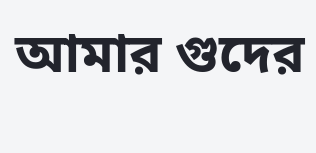আমার গুদের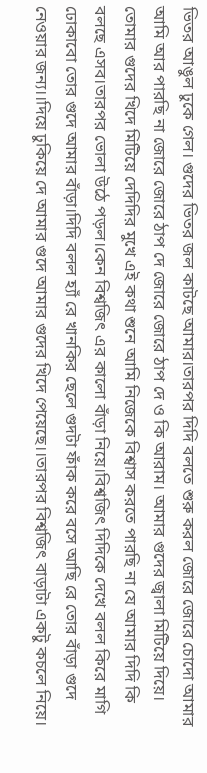ভিতর আঙুল ঢুকে গেল। গুদের ভিতর জল কাটছে আমার।তারপর দিদি বলতে শুরু করল জোরে জোরে চোদো আমার আমি আর পারছি না জোরে জোরে ঠাপ দে জোরে জোরে ঠাপ দে ও কি আরাম। আমার গুদের জ্বালা মিটিয়ে দিয়ে। তোমার গুদের খিদে মিটিয়ে দেদিদির মুখে এই কথা শুনে আমি নিজেকে বিশ্বাস করতে পারছি না যে আমার দিদি কি বলছে এসব।তারপর ভোলা উঠে পড়ল।কেন বিশ্বজিৎ এর কালো বাঁড়া নিয়ে।বিশ্বজিৎ দিদিকে দেখে বলল কিরে মাগি ঢোকাবো তোর গুদে আমার বাঁড়া।দিদি বলল হ্যাঁ রে খানকির ছেলে গুদটা ফাঁক করে বসে আছি রে তোর বাঁড়া গুদে নেওয়ার জন্য।।দিয়ে ঢুকিয়ে দে আমার গুদে আমার গুদের খিদে পেয়েছে।।তারপর বিশ্বজিৎ বাড়াটা একটু কচলে নিয়ে।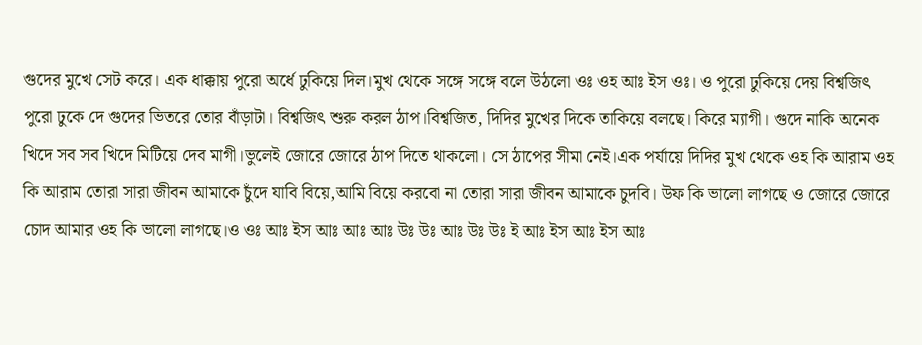গুদের মুখে সেট করে। এক ধাক্কায় পুরো অর্ধে ঢুকিয়ে দিল।মুখ থেকে সঙ্গে সঙ্গে বলে উঠলো ওঃ ওহ আঃ ইস ওঃ। ও পুরো ঢুকিয়ে দেয় বিশ্বজিৎ পুরো ঢুকে দে গুদের ভিতরে তোর বাঁড়াটা। বিশ্বজিৎ শুরু করল ঠাপ।বিশ্বজিত, দিদির মুখের দিকে তাকিয়ে বলছে। কিরে ম্যাগী। গুদে নাকি অনেক খিদে সব সব খিদে মিটিয়ে দেব মাগী।ভুলেই জোরে জোরে ঠাপ দিতে থাকলো। সে ঠাপের সীমা নেই।এক পর্যায়ে দিদির মুখ থেকে ওহ কি আরাম ওহ কি আরাম তোরা সারা জীবন আমাকে চুঁদে যাবি বিয়ে,আমি বিয়ে করবো না তোরা সারা জীবন আমাকে চুদবি। উফ কি ভালো লাগছে ও জোরে জোরে চোদ আমার ওহ কি ভালো লাগছে।ও ওঃ আঃ ইস আঃ আঃ আঃ উঃ উঃ আঃ উঃ উঃ ই আঃ ইস আঃ ইস আঃ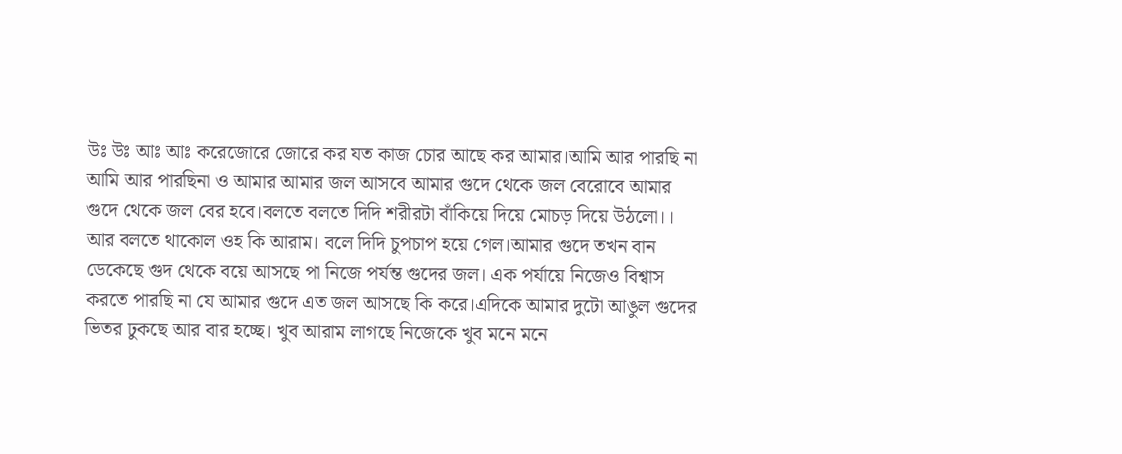উঃ উঃ আঃ আঃ করেজোরে জোরে কর যত কাজ চোর আছে কর আমার।আমি আর পারছি না আমি আর পারছিনা ও আমার আমার জল আসবে আমার গুদে থেকে জল বেরোবে আমার গুদে থেকে জল বের হবে।বলতে বলতে দিদি শরীরটা বাঁকিয়ে দিয়ে মোচড় দিয়ে উঠলো।। আর বলতে থাকোল ওহ কি আরাম। বলে দিদি চুপচাপ হয়ে গেল।আমার গুদে তখন বান ডেকেছে গুদ থেকে বয়ে আসছে পা নিজে পর্যন্ত গুদের জল। এক পর্যায়ে নিজেও বিশ্বাস করতে পারছি না যে আমার গুদে এত জল আসছে কি করে।এদিকে আমার দুটো আঙুল গুদের ভিতর ঢুকছে আর বার হচ্ছে। খুব আরাম লাগছে নিজেকে খুব মনে মনে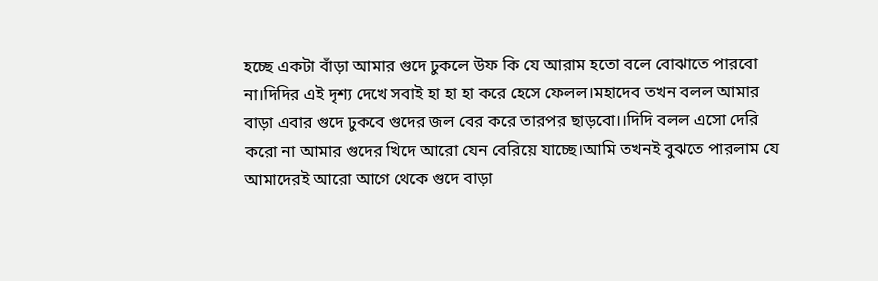হচ্ছে একটা বাঁড়া আমার গুদে ঢুকলে উফ কি যে আরাম হতো বলে বোঝাতে পারবো না।দিদির এই দৃশ্য দেখে সবাই হা হা হা করে হেসে ফেলল।মহাদেব তখন বলল আমার বাড়া এবার গুদে ঢুকবে গুদের জল বের করে তারপর ছাড়বো।।দিদি বলল এসো দেরি করো না আমার গুদের খিদে আরো যেন বেরিয়ে যাচ্ছে।আমি তখনই বুঝতে পারলাম যে আমাদেরই আরো আগে থেকে গুদে বাড়া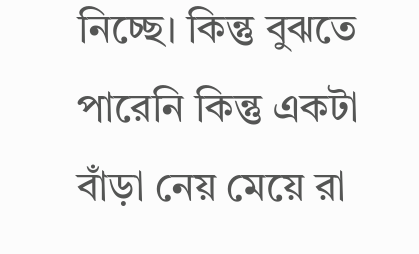নিচ্ছে। কিন্তু বুঝতে পারেনি কিন্তু একটা বাঁড়া নেয় মেয়ে রা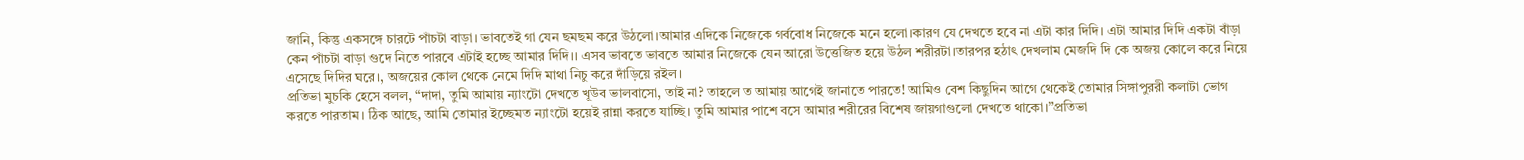জানি, কিন্তু একসঙ্গে চারটে পাঁচটা বাড়া। ভাবতেই গা যেন ছমছম করে উঠলো।আমার এদিকে নিজেকে গর্ববোধ নিজেকে মনে হলো।কারণ যে দেখতে হবে না এটা কার দিদি। এটা আমার দিদি একটা বাঁড়া কেন পাঁচটা বাড়া গুদে নিতে পারবে এটাই হচ্ছে আমার দিদি।। এসব ভাবতে ভাবতে আমার নিজেকে যেন আরো উত্তেজিত হয়ে উঠল শরীরটা।তারপর হঠাৎ দেখলাম মেজদি দি কে অজয় কোলে করে নিয়ে এসেছে দিদির ঘরে।, অজয়ের কোল থেকে নেমে দিদি মাথা নিচু করে দাঁড়িয়ে রইল।
প্রতিভা মুচকি হেসে বলল, “দাদা, তুমি আমায় ন্যাংটো দেখতে খূউব ভালবাসো, তাই না? তাহলে ত আমায় আগেই জানাতে পারতে! আমিও বেশ কিছুদিন আগে থেকেই তোমার সিঙ্গাপুররী কলাটা ভোগ করতে পারতাম। ঠিক আছে, আমি তোমার ইচ্ছেমত ন্যাংটো হয়েই রান্না করতে যাচ্ছি। তুমি আমার পাশে বসে আমার শরীরের বিশেষ জায়গাগুলো দেখতে থাকো।”প্রতিভা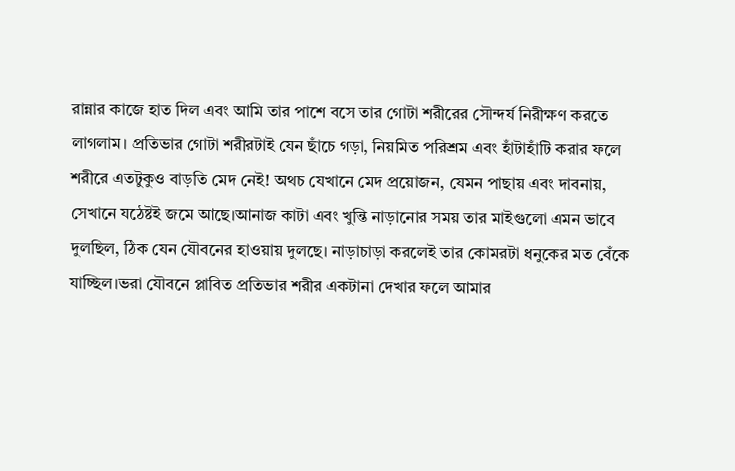রান্নার কাজে হাত দিল এবং আমি তার পাশে বসে তার গোটা শরীরের সৌন্দর্য নিরীক্ষণ করতে লাগলাম। প্রতিভার গোটা শরীরটাই যেন ছাঁচে গড়া, নিয়মিত পরিশ্রম এবং হাঁটাহাঁটি করার ফলে শরীরে এতটুকুও বাড়তি মেদ নেই! অথচ যেখানে মেদ প্রয়োজন, যেমন পাছায় এবং দাবনায়, সেখানে যঠেষ্টই জমে আছে।আনাজ কাটা এবং খুন্তি নাড়ানোর সময় তার মাইগুলো এমন ভাবে দুলছিল, ঠিক যেন যৌবনের হাওয়ায় দুলছে। নাড়াচাড়া করলেই তার কোমরটা ধনুকের মত বেঁকে যাচ্ছিল।ভরা যৌবনে প্লাবিত প্রতিভার শরীর একটানা দেখার ফলে আমার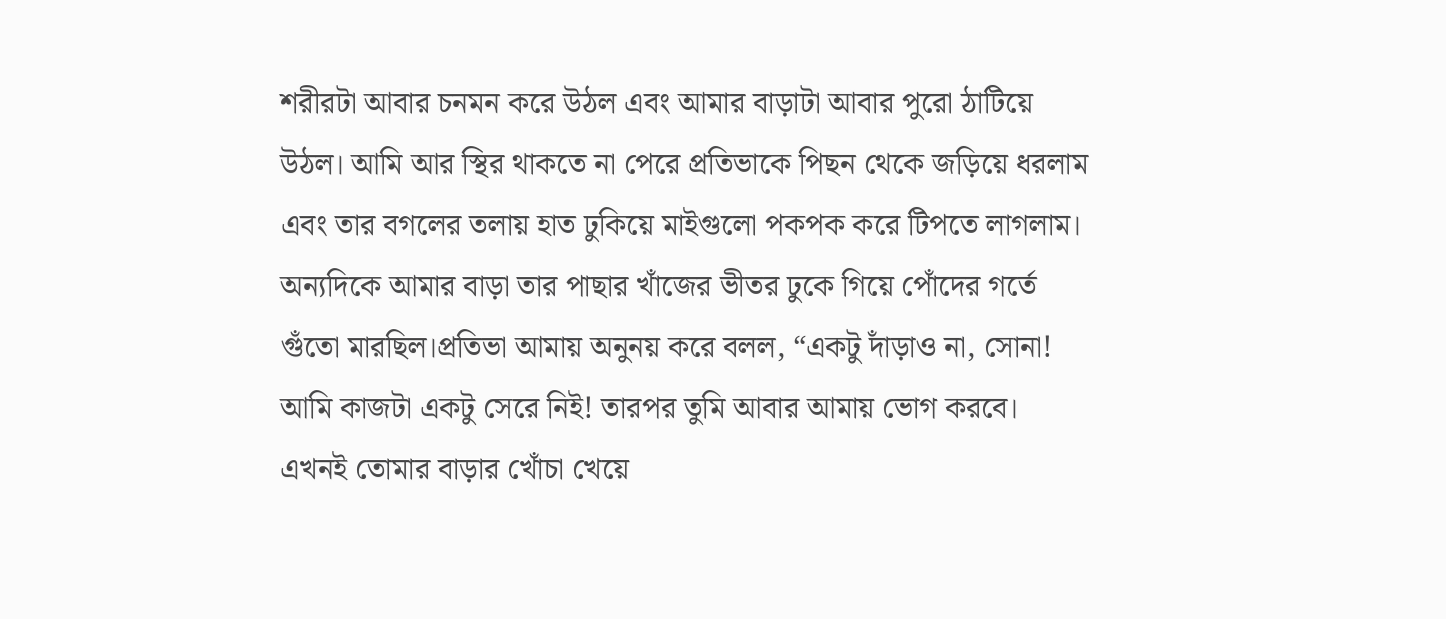শরীরটা আবার চনমন করে উঠল এবং আমার বাড়াটা আবার পুরো ঠাটিয়ে উঠল। আমি আর স্থির থাকতে না পেরে প্রতিভাকে পিছন থেকে জড়িয়ে ধরলাম এবং তার বগলের তলায় হাত ঢুকিয়ে মাইগুলো পকপক করে টিপতে লাগলাম। অন্যদিকে আমার বাড়া তার পাছার খাঁজের ভীতর ঢুকে গিয়ে পোঁদের গর্তে গুঁতো মারছিল।প্রতিভা আমায় অনুনয় করে বলল, “একটু দাঁড়াও না, সোনা! আমি কাজটা একটু সেরে নিই! তারপর তুমি আবার আমায় ভোগ করবে। এখনই তোমার বাড়ার খোঁচা খেয়ে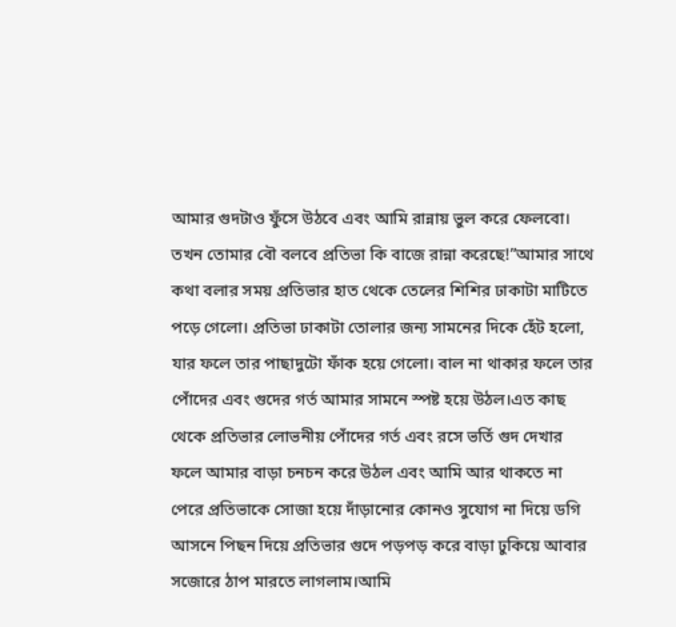আমার গুদটাও ফুঁসে উঠবে এবং আমি রান্নায় ভুল করে ফেলবো। তখন তোমার বৌ বলবে প্রতিভা কি বাজে রান্না করেছে!”আমার সাথে কথা বলার সময় প্রতিভার হাত থেকে তেলের শিশির ঢাকাটা মাটিতে পড়ে গেলো। প্রতিভা ঢাকাটা তোলার জন্য সামনের দিকে হেঁট হলো, যার ফলে তার পাছাদুটো ফাঁক হয়ে গেলো। বাল না থাকার ফলে তার পোঁদের এবং গুদের গর্ত আমার সামনে স্পষ্ট হয়ে উঠল।এত কাছ থেকে প্রতিভার লোভনীয় পোঁদের গর্ত এবং রসে ভর্তি গুদ দেখার ফলে আমার বাড়া চনচন করে উঠল এবং আমি আর থাকতে না পেরে প্রতিভাকে সোজা হয়ে দাঁড়ানোর কোনও সুযোগ না দিয়ে ডগি আসনে পিছন দিয়ে প্রতিভার গুদে পড়পড় করে বাড়া ঢুকিয়ে আবার সজোরে ঠাপ মারতে লাগলাম।আমি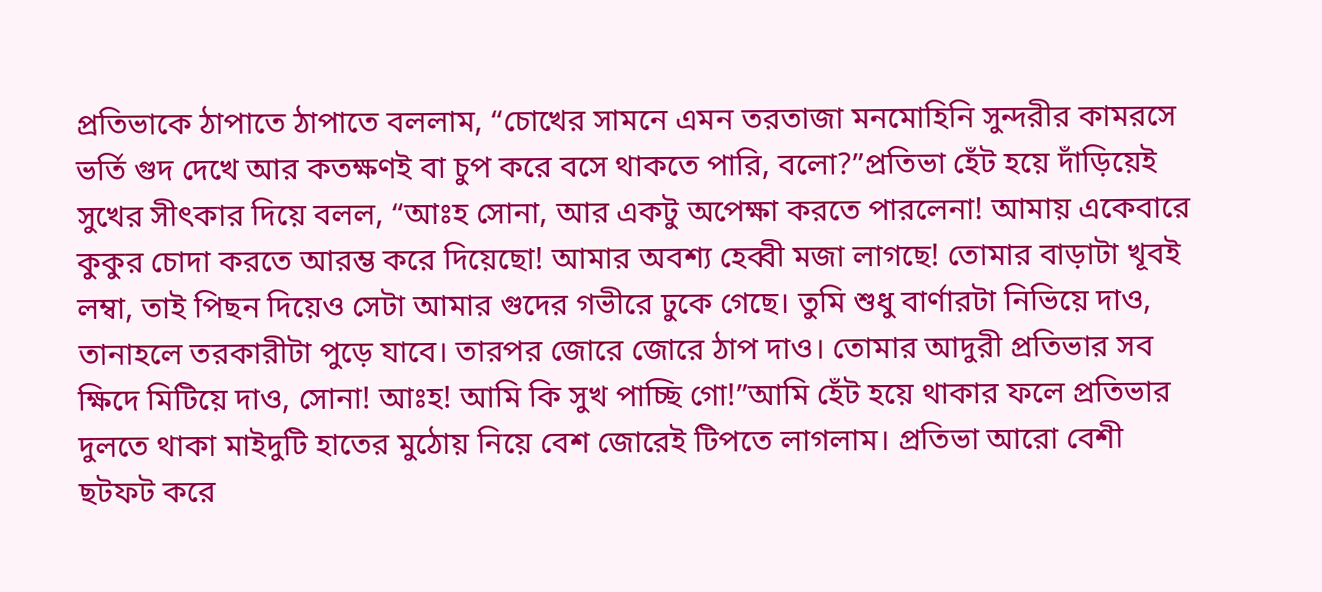প্রতিভাকে ঠাপাতে ঠাপাতে বললাম, “চোখের সামনে এমন তরতাজা মনমোহিনি সুন্দরীর কামরসে ভর্তি গুদ দেখে আর কতক্ষণই বা চুপ করে বসে থাকতে পারি, বলো?”প্রতিভা হেঁট হয়ে দাঁড়িয়েই সুখের সীৎকার দিয়ে বলল, “আঃহ সোনা, আর একটু অপেক্ষা করতে পারলেনা! আমায় একেবারে কুকুর চোদা করতে আরম্ভ করে দিয়েছো! আমার অবশ্য হেব্বী মজা লাগছে! তোমার বাড়াটা খূবই লম্বা, তাই পিছন দিয়েও সেটা আমার গুদের গভীরে ঢুকে গেছে। তুমি শুধু বার্ণারটা নিভিয়ে দাও, তানাহলে তরকারীটা পুড়ে যাবে। তারপর জোরে জোরে ঠাপ দাও। তোমার আদুরী প্রতিভার সব ক্ষিদে মিটিয়ে দাও, সোনা! আঃহ! আমি কি সুখ পাচ্ছি গো!”আমি হেঁট হয়ে থাকার ফলে প্রতিভার দুলতে থাকা মাইদুটি হাতের মুঠোয় নিয়ে বেশ জোরেই টিপতে লাগলাম। প্রতিভা আরো বেশী ছটফট করে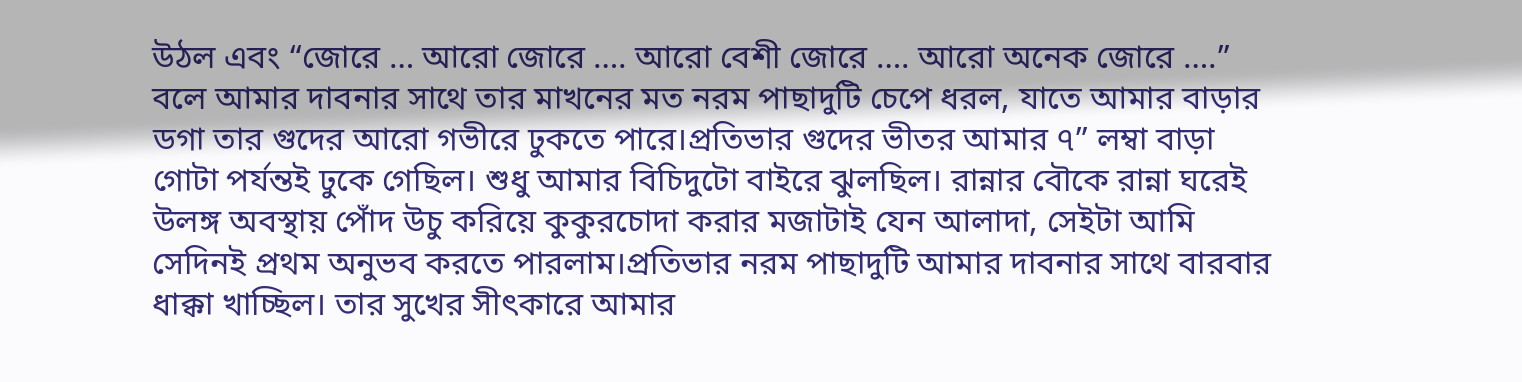উঠল এবং “জোরে … আরো জোরে …. আরো বেশী জোরে …. আরো অনেক জোরে ….” বলে আমার দাবনার সাথে তার মাখনের মত নরম পাছাদুটি চেপে ধরল, যাতে আমার বাড়ার ডগা তার গুদের আরো গভীরে ঢুকতে পারে।প্রতিভার গুদের ভীতর আমার ৭” লম্বা বাড়া গোটা পর্যন্তই ঢুকে গেছিল। শুধু আমার বিচিদুটো বাইরে ঝুলছিল। রান্নার বৌকে রান্না ঘরেই উলঙ্গ অবস্থায় পোঁদ উচু করিয়ে কুকুরচোদা করার মজাটাই যেন আলাদা, সেইটা আমি সেদিনই প্রথম অনুভব করতে পারলাম।প্রতিভার নরম পাছাদুটি আমার দাবনার সাথে বারবার ধাক্কা খাচ্ছিল। তার সুখের সীৎকারে আমার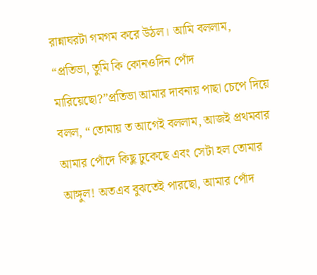রান্নাঘরটা গমগম করে উঠল। আমি বললাম, “প্রতিভা, তুমি কি কোনওদিন পোঁদ মারিয়েছো?”প্রতিভা আমার দাবনায় পাছা চেপে দিয়ে বলল, “তোমায় ত আগেই বললাম, আজই প্রথমবার আমার পোঁদে কিছু ঢুকেছে এবং সেটা হল তোমার আঙ্গুল! অতএব বুঝতেই পারছো, আমার পোঁদ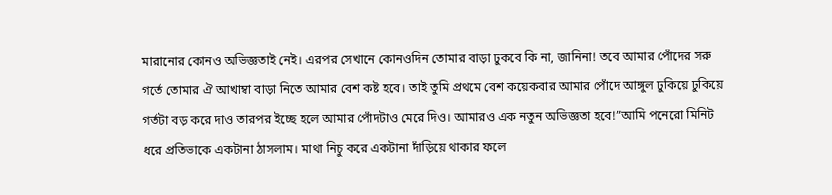মারানোর কোনও অভিজ্ঞতাই নেই। এরপর সেখানে কোনওদিন তোমার বাড়া ঢুকবে কি না, জানিনা! তবে আমার পোঁদের সরু গর্তে তোমার ঐ আখাম্বা বাড়া নিতে আমার বেশ কষ্ট হবে। তাই তুমি প্রথমে বেশ কয়েকবার আমার পোঁদে আঙ্গুল ঢুকিয়ে ঢুকিয়ে গর্তটা বড় করে দাও তারপর ইচ্ছে হলে আমার পোঁদটাও মেরে দিও। আমারও এক নতুন অভিজ্ঞতা হবে!”আমি পনেরো মিনিট ধরে প্রতিভাকে একটানা ঠাসলাম। মাথা নিচু করে একটানা দাঁড়িয়ে থাকার ফলে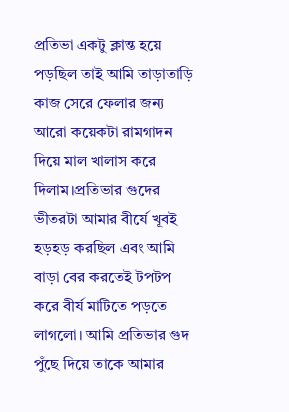প্রতিভা একটু ক্লান্ত হয়ে পড়ছিল তাই আমি তাড়াতাড়ি কাজ সেরে ফেলার জন্য আরো কয়েকটা রামগাদন দিয়ে মাল খালাস করে দিলাম।প্রতিভার গুদের ভীতরটা আমার বীর্যে খূবই হড়হড় করছিল এবং আমি বাড়া বের করতেই টপটপ করে বীর্য মাটিতে পড়তে লাগলো। আমি প্রতিভার গুদ পুঁছে দিয়ে তাকে আমার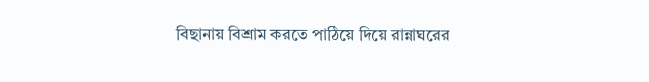বিছানায় বিশ্রাম করতে পাঠিয়ে দিয়ে রান্নাঘরের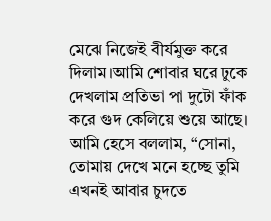মেঝে নিজেই বীর্যমুক্ত করে দিলাম।আমি শোবার ঘরে ঢুকে দেখলাম প্রতিভা পা দুটো ফাঁক করে গুদ কেলিয়ে শুয়ে আছে। আমি হেসে বললাম, “সোনা, তোমায় দেখে মনে হচ্ছে তুমি এখনই আবার চুদতে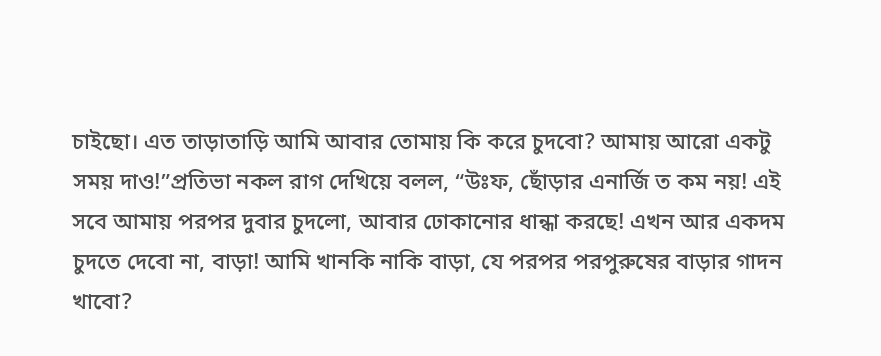চাইছো। এত তাড়াতাড়ি আমি আবার তোমায় কি করে চুদবো? আমায় আরো একটু সময় দাও!”প্রতিভা নকল রাগ দেখিয়ে বলল, “উঃফ, ছোঁড়ার এনার্জি ত কম নয়! এই সবে আমায় পরপর দুবার চুদলো, আবার ঢোকানোর ধান্ধা করছে! এখন আর একদম চুদতে দেবো না, বাড়া! আমি খানকি নাকি বাড়া, যে পরপর পরপুরুষের বাড়ার গাদন খাবো?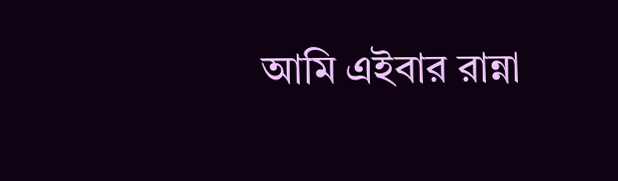আমি এইবার রান্না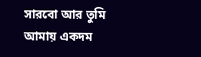সারবো আর তুমি আমায় একদম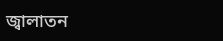জ্বালাতন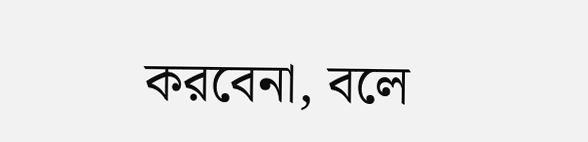করবেনা, বলে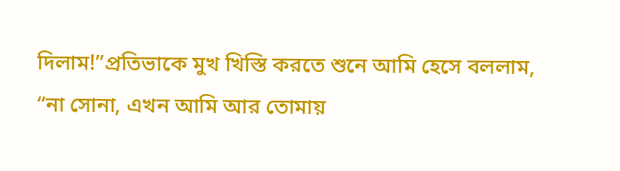দিলাম!”প্রতিভাকে মুখ খিস্তি করতে শুনে আমি হেসে বললাম, “না সোনা, এখন আমি আর তোমায়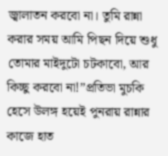জ্বালাতন করবো না। তুমি রান্না করার সময় আমি পিছন দিয়ে শুধু তোমার মাইদুটো চটকাবো, আর কিচ্ছু করবো না!”প্রতিভা মুচকি হেসে উলঙ্গ হয়েই পুনরায় রান্নার কাজে হাত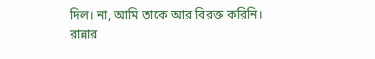দিল। না, আমি তাকে আর বিরক্ত করিনি। রান্নার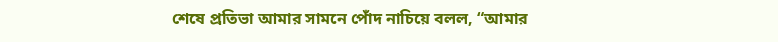শেষে প্রতিভা আমার সামনে পোঁদ নাচিয়ে বলল, “আমার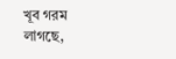খূব গরম লাগছে,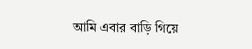আমি এবার বাড়ি গিয়ে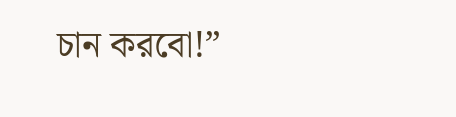চান করবো!”